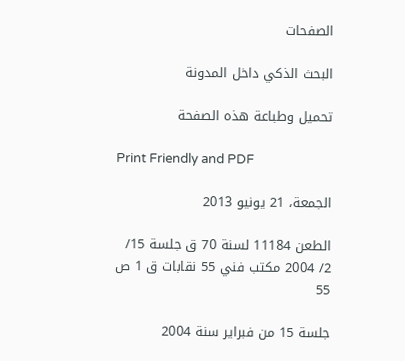الصفحات

البحث الذكي داخل المدونة

تحميل وطباعة هذه الصفحة

Print Friendly and PDF

الجمعة، 21 يونيو 2013

الطعن 11184 لسنة 70 ق جلسة 15/ 2/ 2004 مكتب فني 55 نقابات ق 1 ص 55

جلسة 15 من فبراير سنة 2004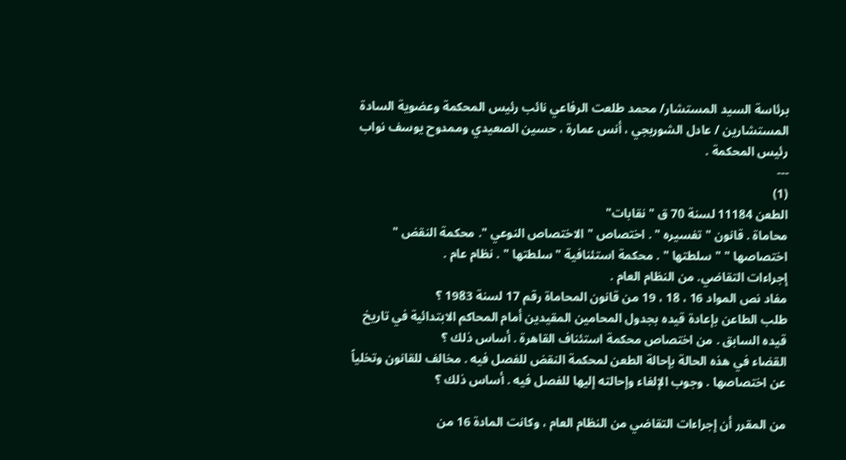برئاسة السيد المستشار/ محمد طلعت الرفاعي نائب رئيس المحكمة وعضوية السادة المستشارين / عادل الشوربجي ، أنس عمارة ، حسين الصعيدي وممدوح يوسف نواب رئيس المحكمة .
---
(1)
الطعن 11184 لسنة 70 ق " نقابات"
محاماة . قانون " تفسيره " . اختصاص " الاختصاص النوعي ". محكمة النقض " اختصاصها " " سلطتها " . محكمة استئنافية " سلطتها " . نظام عام .
إجراءات التقاضي. من النظام العام .
مفاد نص المواد 16 ، 18 ، 19 من قانون المحاماة رقم 17 لسنة 1983 ؟
طلب الطاعن بإعادة قيده بجدول المحامين المقيدين أمام المحاكم الابتدائية في تاريخ قيده السابق . من اختصاص محكمة استئناف القاهرة . أساس ذلك ؟
القضاء في هذه الحالة بإحالة الطعن لمحكمة النقض للفصل فيه . مخالف للقانون وتخلياً عن اختصاصها . وجوب الإلغاء وإحالته إليها للفصل فيه . أساس ذلك ؟

من المقرر أن إجراءات التقاضي من النظام العام ، وكانت المادة 16 من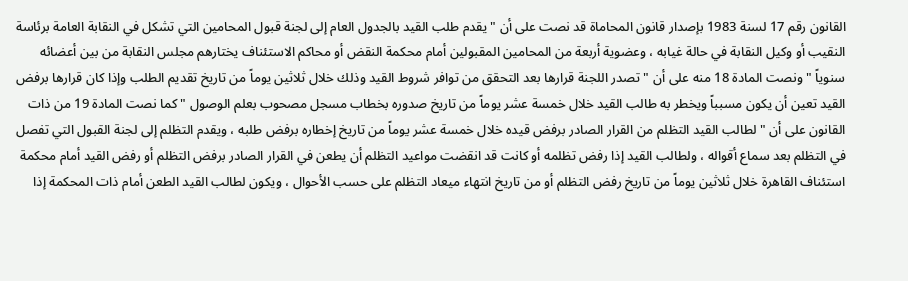القانون رقم 17 لسنة 1983 بإصدار قانون المحاماة قد نصت على أن " يقدم طلب القيد بالجدول العام إلى لجنة قبول المحامين التي تشكل في النقابة العامة برئاسة النقيب أو وكيل النقابة في حالة غيابه ، وعضوية أربعة من المحامين المقبولين أمام محكمة النقض أو محاكم الاستئناف يختارهم مجلس النقابة من بين أعضائه سنوياً " ونصت المادة 18 منه على أن " تصدر اللجنة قرارها بعد التحقق من توافر شروط القيد وذلك خلال ثلاثين يوماً من تاريخ تقديم الطلب وإذا كان قرارها برفض القيد تعين أن يكون مسبباً ويخطر به طالب القيد خلال خمسة عشر يوماً من تاريخ صدوره بخطاب مسجل مصحوب بعلم الوصول " كما نصت المادة 19 من ذات القانون على أن " لطالب القيد التظلم من القرار الصادر برفض قيده خلال خمسة عشر يوماً من تاريخ إخطاره برفض طلبه ، ويقدم التظلم إلى لجنة القبول التي تفصل في التظلم بعد سماع أقواله ، ولطالب القيد إذا رفض تظلمه أو كانت قد انقضت مواعيد التظلم أن يطعن في القرار الصادر برفض التظلم أو رفض القيد أمام محكمة استئناف القاهرة خلال ثلاثين يوماً من تاريخ رفض التظلم أو من تاريخ انتهاء ميعاد التظلم على حسب الأحوال ، ويكون لطالب القيد الطعن أمام ذات المحكمة إذا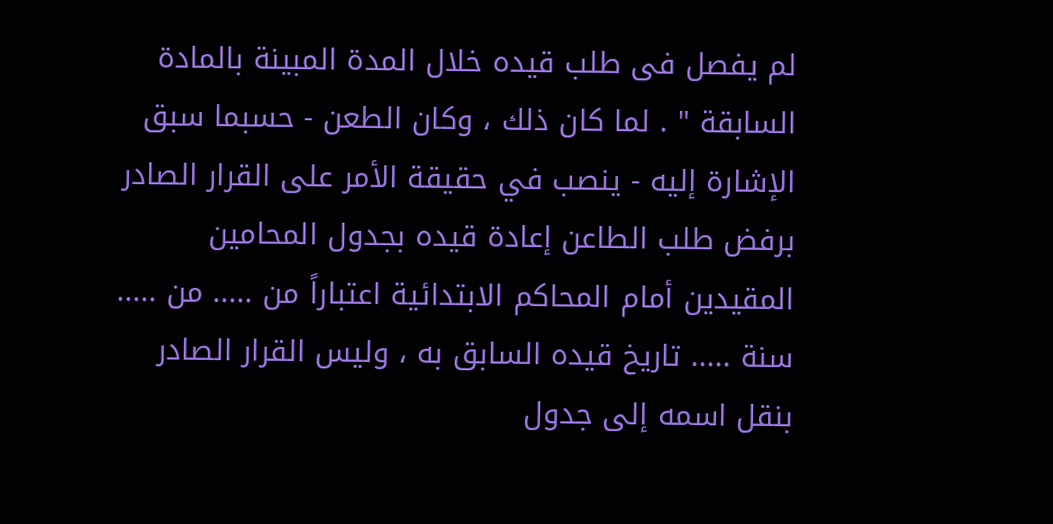لم يفصل فى طلب قيده خلال المدة المبينة بالمادة السابقة " . لما كان ذلك ، وكان الطعن - حسبما سبق الإشارة إليه - ينصب في حقيقة الأمر على القرار الصادر برفض طلب الطاعن إعادة قيده بجدول المحامين المقيدين أمام المحاكم الابتدائية اعتباراً من ..... من ..... سنة ..... تاريخ قيده السابق به ، وليس القرار الصادر بنقل اسمه إلى جدول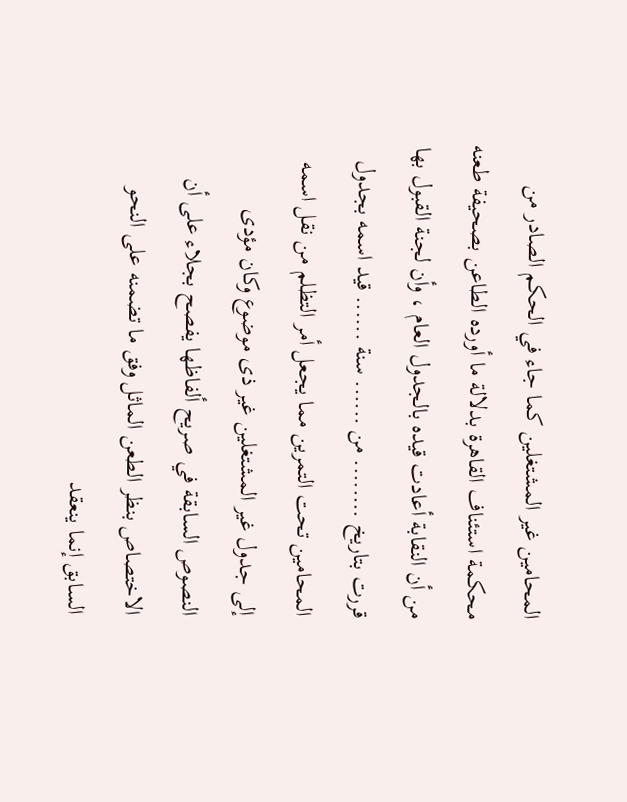المحامين غير المشتغلين كما جاء في الحكم الصادر من محكمة استئناف القاهرة بدلالة ما أورده الطاعن بصحيفة طعنه من أن النقابة أعادت قيده بالجدول العام ، وأن لجنة القبول بها قررت بتاريخ ........ من ...... سنة ...... قيد اسمه بجدول المحامين تحت التمرين مما يجعل أمر التظلم من نقل اسمه إلى جدول غير المشتغلين غير ذى موضوع وكان مؤدى النصوص السابقة في صريح ألفاظها يفصح بجلاء على أن الاختصاص بنظر الطعن الماثل وفق ما تضمنه على النحو السابق إنما ينعقد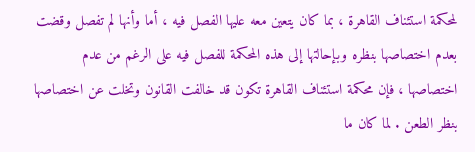لمحكمة استئناف القاهرة ، بما كان يتعين معه عليها الفصل فيه ، أما وأنها لم تفصل وقضت بعدم اختصاصها بنظره وبإحالتها إلى هذه المحكمة للفصل فيه على الرغم من عدم اختصاصها ، فإن محكمة استئناف القاهرة تكون قد خالفت القانون وتخلت عن اختصاصها بنظر الطعن . لما كان ما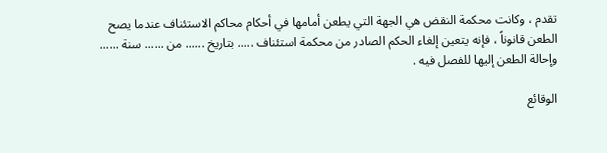تقدم ، وكانت محكمة النقض هي الجهة التي يطعن أمامها في أحكام محاكم الاستئناف عندما يصح الطعن قانوناً ، فإنه يتعين إلغاء الحكم الصادر من محكمة استئناف ..... بتاريخ ...... من ...... سنة ...... وإحالة الطعن إليها للفصل فيه .

الوقائع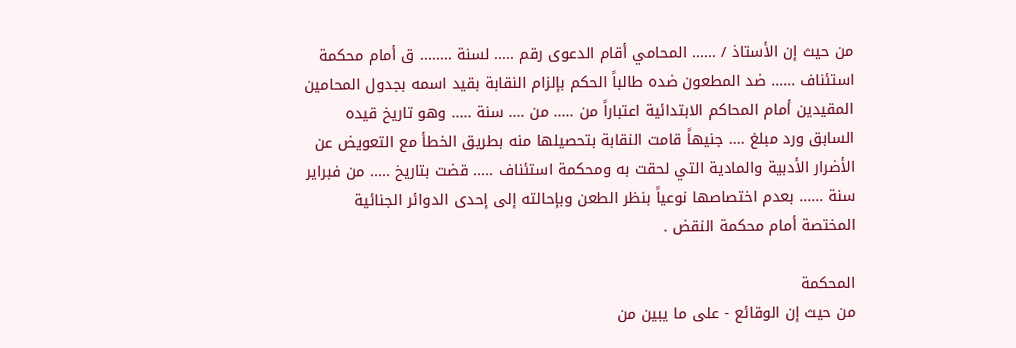من حيث إن الأستاذ / ...... المحامي أقام الدعوى رقم ..... لسنة ........ ق أمام محكمة استئناف ...... ضد المطعون ضده طالباً الحكم بإلزام النقابة بقيد اسمه بجدول المحامين المقيدين أمام المحاكم الابتدائية اعتباراً من ..... من .... سنة ..... وهو تاريخ قيده السابق ورد مبلغ .... جنيهاً قامت النقابة بتحصيلها منه بطريق الخطأ مع التعويض عن الأضرار الأدبية والمادية التي لحقت به ومحكمة استئناف ..... قضت بتاريخ ..... من فبراير سنة ...... بعدم اختصاصها نوعياً بنظر الطعن وبإحالته إلى إحدى الدوائر الجنائية المختصة أمام محكمة النقض .

المحكمة
من حيث إن الوقائع - على ما يبين من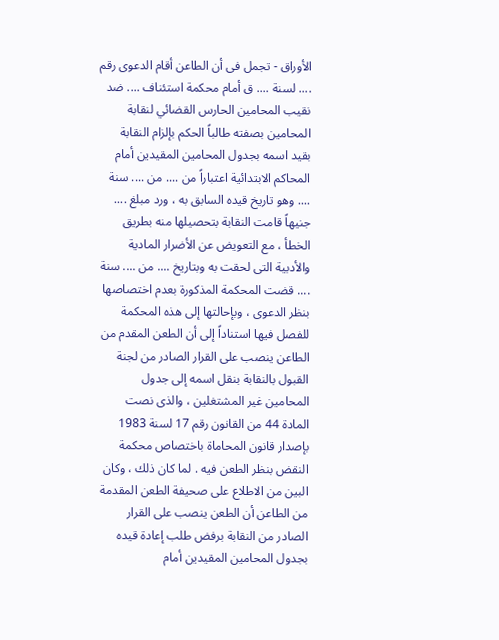الأوراق - تجمل فى أن الطاعن أقام الدعوى رقم .... لسنة .... ق أمام محكمة استئناف .... ضد نقيب المحامين الحارس القضائي لنقابة المحامين بصفته طالباً الحكم بإلزام النقابة بقيد اسمه بجدول المحامين المقيدين أمام المحاكم الابتدائية اعتباراً من .... من .... سنة .... وهو تاريخ قيده السابق به ، ورد مبلغ .... جنيهاً قامت النقابة بتحصيلها منه بطريق الخطأ ، مع التعويض عن الأضرار المادية والأدبية التى لحقت به وبتاريخ .... من .... سنة .... قضت المحكمة المذكورة بعدم اختصاصها بنظر الدعوى ، وبإحالتها إلى هذه المحكمة للفصل فيها استناداً إلى أن الطعن المقدم من الطاعن ينصب على القرار الصادر من لجنة القبول بالنقابة بنقل اسمه إلى جدول المحامين غير المشتغلين ، والذى نصت المادة 44 من القانون رقم 17 لسنة 1983 بإصدار قانون المحاماة باختصاص محكمة النقض بنظر الطعن فيه . لما كان ذلك ، وكان البين من الاطلاع على صحيفة الطعن المقدمة من الطاعن أن الطعن ينصب على القرار الصادر من النقابة برفض طلب إعادة قيده بجدول المحامين المقيدين أمام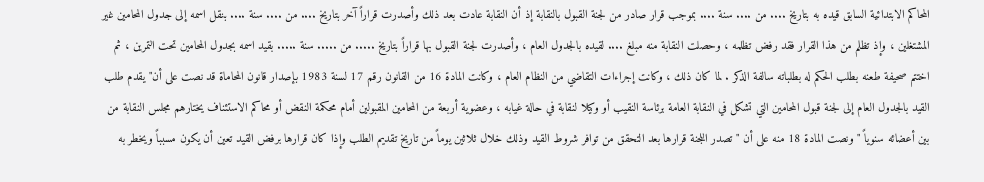المحاكم الابتدائية السابق قيده به بتاريخ .... من .... سنة .... بموجب قرار صادر من لجنة القبول بالنقابة إذ أن النقابة عادت بعد ذلك وأصدرت قراراً آخر بتاريخ .... من .... سنة .... بنقل اسمه إلى جدول المحامين غير المشتغلين ، وإذ تظلم من هذا القرار فقد رفض تظلمه ، وحصلت النقابة منه مبلغ .... لقيده بالجدول العام ، وأصدرت لجنة القبول بها قراراً بتاريخ ..... من ..... سنة ..... بقيد اسمه بجدول المحامين تحت التمرين ، ثم اختتم صحيفة طعنه بطلب الحكم له بطلباته سالفة الذكر . لما كان ذلك ، وكانت إجراءات التقاضي من النظام العام ، وكانت المادة 16 من القانون رقم 17 لسنة 1983 بإصدار قانون المحاماة قد نصت على أن" يقدم طلب القيد بالجدول العام إلى لجنة قبول المحامين التي تشكل في النقابة العامة برئاسة النقيب أو وكيلا لنقابة في حالة غيابه ، وعضوية أربعة من المحامين المقبولين أمام محكمة النقض أو محاكم الاستئناف يختارهم مجلس النقابة من بين أعضائه سنوياً " ونصت المادة 18 منه على أن " تصدر اللجنة قرارها بعد التحقق من توافر شروط القيد وذلك خلال ثلاثين يوماً من تاريخ تقديم الطلب وإذا كان قرارها برفض القيد تعين أن يكون مسبباً ويخطر به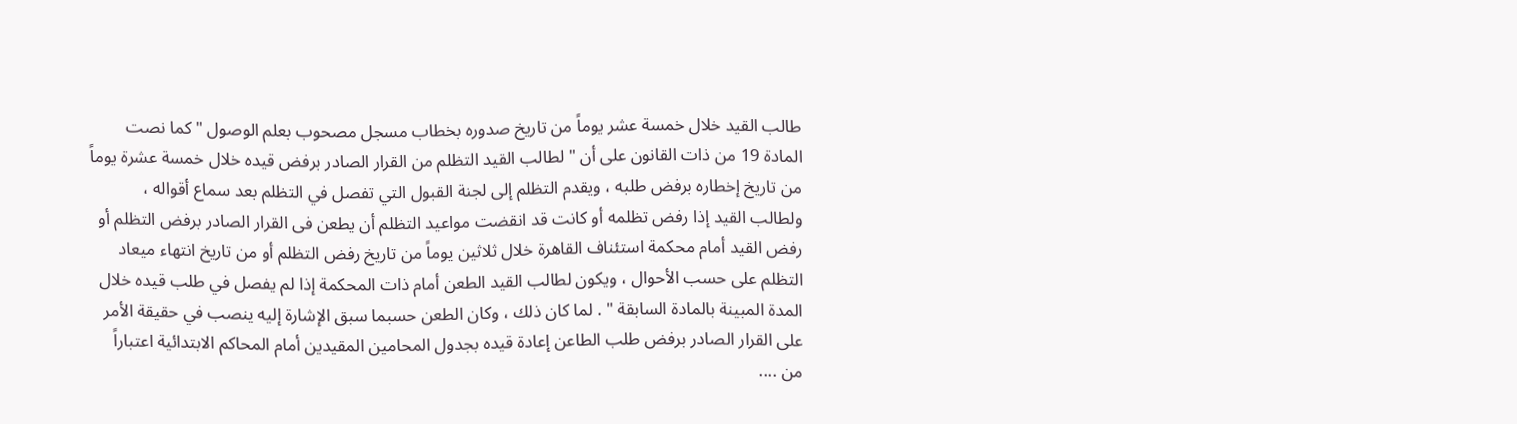طالب القيد خلال خمسة عشر يوماً من تاريخ صدوره بخطاب مسجل مصحوب بعلم الوصول " كما نصت المادة 19 من ذات القانون على أن " لطالب القيد التظلم من القرار الصادر برفض قيده خلال خمسة عشرة يوماً من تاريخ إخطاره برفض طلبه ، ويقدم التظلم إلى لجنة القبول التي تفصل في التظلم بعد سماع أقواله ، ولطالب القيد إذا رفض تظلمه أو كانت قد انقضت مواعيد التظلم أن يطعن فى القرار الصادر برفض التظلم أو رفض القيد أمام محكمة استئناف القاهرة خلال ثلاثين يوماً من تاريخ رفض التظلم أو من تاريخ انتهاء ميعاد التظلم على حسب الأحوال ، ويكون لطالب القيد الطعن أمام ذات المحكمة إذا لم يفصل في طلب قيده خلال المدة المبينة بالمادة السابقة " . لما كان ذلك ، وكان الطعن حسبما سبق الإشارة إليه ينصب في حقيقة الأمر على القرار الصادر برفض طلب الطاعن إعادة قيده بجدول المحامين المقيدين أمام المحاكم الابتدائية اعتباراً من ....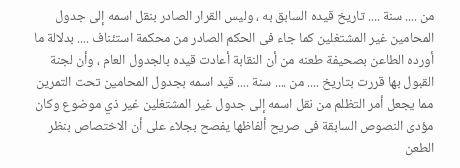من .... سنة .... تاريخ قيده السابق به ، وليس القرار الصادر بنقل اسمه إلى جدول المحامين غير المشتغلين كما جاء فى الحكم الصادر من محكمة استئناف .... بدلالة ما أورده الطاعن بصحيفة طعنه من أن النقابة أعادت قيده بالجدول العام ، وأن لجنة القبول بها قررت بتاريخ .... من .... سنة .... قيد اسمه بجدول المحامين تحت التمرين مما يجعل أمر التظلم من نقل اسمه إلى جدول غير المشتغلين غير ذي موضوع وكان مؤدى النصوص السابقة فى صريح ألفاظها يفصح بجلاء على أن الاختصاص بنظر الطعن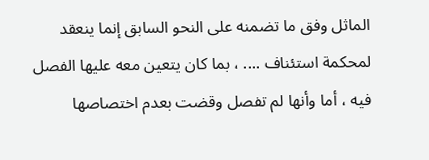الماثل وفق ما تضمنه على النحو السابق إنما ينعقد لمحكمة استئناف .... ، بما كان يتعين معه عليها الفصل فيه ، أما وأنها لم تفصل وقضت بعدم اختصاصها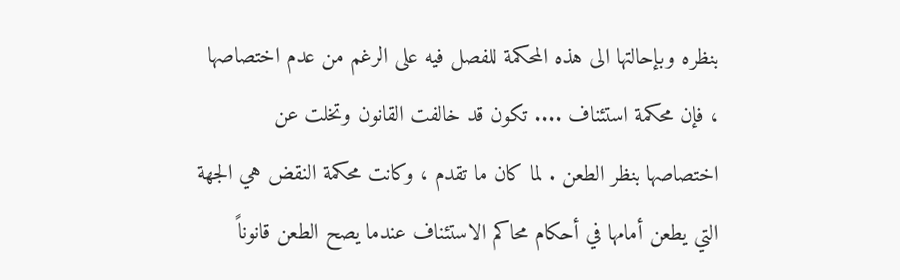بنظره وبإحالتها الى هذه المحكمة للفصل فيه على الرغم من عدم اختصاصها ، فإن محكمة استئناف .... تكون قد خالفت القانون وتخلت عن اختصاصها بنظر الطعن . لما كان ما تقدم ، وكانت محكمة النقض هي الجهة التي يطعن أمامها في أحكام محاكم الاستئناف عندما يصح الطعن قانوناً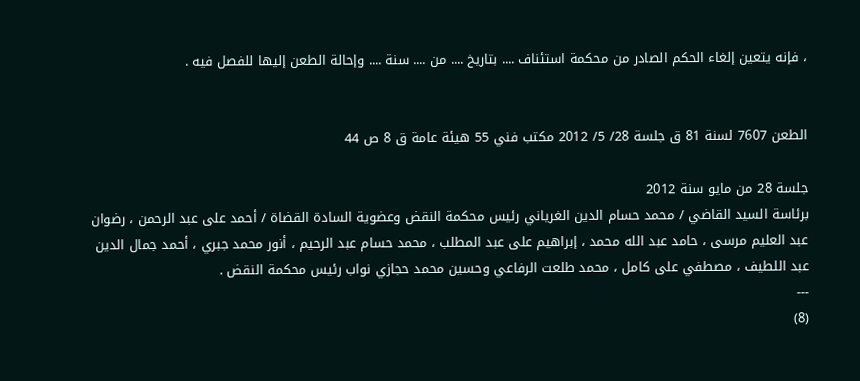، فإنه يتعين إلغاء الحكم الصادر من محكمة استئناف .... بتاريخ .... من .... سنة .... وإحالة الطعن إليها للفصل فيه .


الطعن 7607 لسنة 81 ق جلسة 28/ 5/ 2012 مكتب فني 55 هيئة عامة ق 8 ص 44

جلسة 28 من مايو سنة 2012
برئاسة السيد القاضي / محمد حسام الدين الغرياني رئيس محكمة النقض وعضوية السادة القضاة / أحمد على عبد الرحمن ، رضوان عبد العليم مرسى ، حامد عبد الله محمد ، إبراهيم على عبد المطلب ، محمد حسام عبد الرحيم ، أنور محمد جبري ، أحمد جمال الدين عبد اللطيف ، مصطفي على كامل ، محمد طلعت الرفاعي وحسين محمد حجازي نواب رئيس محكمة النقض .
---
(8)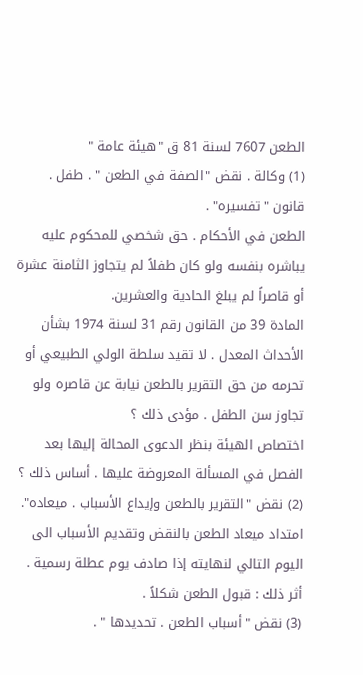الطعن 7607 لسنة 81 ق "هيئة عامة "
(1) وكالة . نقض "الصفة في الطعن " . طفل . قانون "تفسيره" .
الطعن في الأحكام . حق شخصي للمحكوم عليه يباشره بنفسه ولو كان طفلاً لم يتجاوز الثامنة عشرة أو قاصراً لم يبلغ الحادية والعشرين.
المادة 39 من القانون رقم 31 لسنة 1974 بشأن الأحداث المعدل . لا تقيد سلطة الولي الطبيعي أو تحرمه من حق التقرير بالطعن نيابة عن قاصره ولو تجاوز سن الطفل . مؤدى ذلك ؟
اختصاص الهيئة بنظر الدعوى المحالة إليها بعد الفصل في المسألة المعروضة عليها . أساس ذلك ؟
(2) نقض "التقرير بالطعن وإيداع الأسباب . ميعاده".
امتداد ميعاد الطعن بالنقض وتقديم الأسباب الى اليوم التالي لنهايته إذا صادف يوم عطلة رسمية . أثر ذلك : قبول الطعن شكلاً .
(3) نقض "أسباب الطعن . تحديدها " .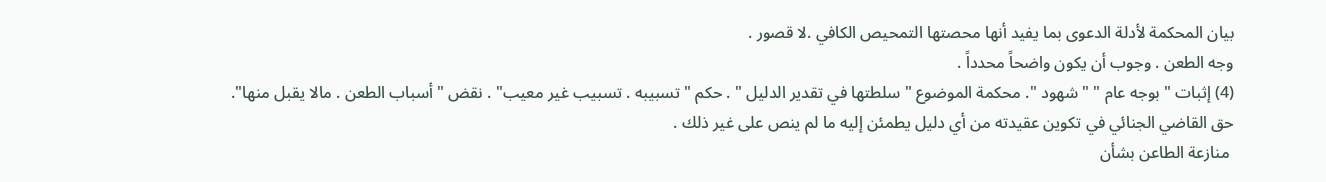بيان المحكمة لأدلة الدعوى بما يفيد أنها محصتها التمحيص الكافي .لا قصور .
وجه الطعن . وجوب أن يكون واضحاً محدداً .
(4) إثبات " بوجه عام " " شهود ". محكمة الموضوع " سلطتها في تقدير الدليل " . حكم " تسبيبه . تسبيب غير معيب" . نقض "أسباب الطعن . مالا يقبل منها".
حق القاضي الجنائي في تكوين عقيدته من أي دليل يطمئن إليه ما لم ينص على غير ذلك .
 منازعة الطاعن بشأن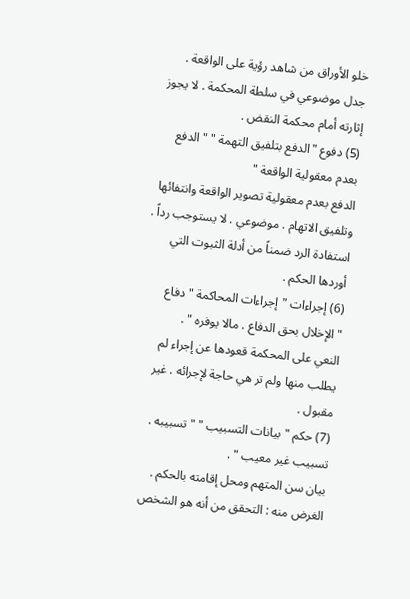خلو الأوراق من شاهد رؤية على الواقعة . جدل موضوعي في سلطة المحكمة . لا يجوز إثارته أمام محكمة النقض .
(5) دفوع "الدفع بتلفيق التهمة " " الدفع بعدم معقولية الواقعة "
الدفع بعدم معقولية تصوير الواقعة وانتفائها وتلفيق الاتهام . موضوعي . لا يستوجب رداً . استفادة الرد ضمناً من أدلة الثبوت التي أوردها الحكم .
(6) إجراءات "إجراءات المحاكمة "دفاع "الإخلال بحق الدفاع . مالا يوفره " .
النعي على المحكمة قعودها عن إجراء لم يطلب منها ولم تر هي حاجة لإجرائه . غير مقبول .
(7) حكم "بيانات التسبيب " "تسبيبه . تسبيب غير معيب " .
بيان سن المتهم ومحل إقامته بالحكم . الغرض منه : التحقق من أنه هو الشخص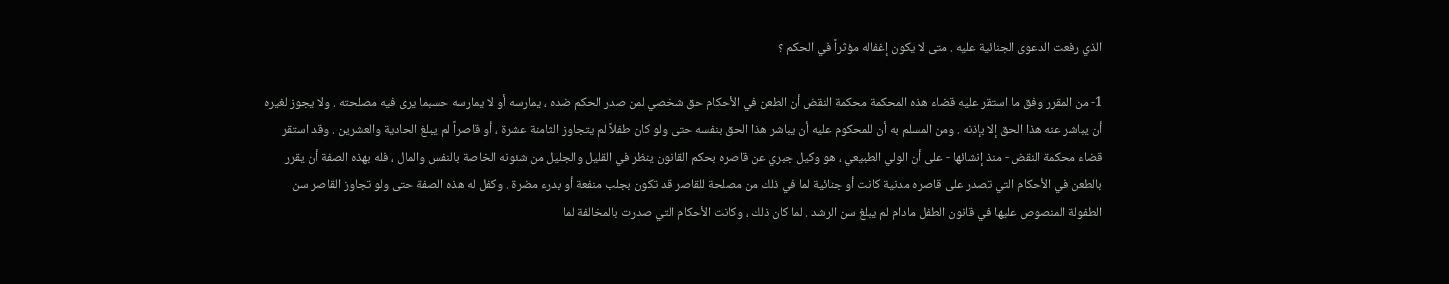الذي رفعت الدعوى الجنائية عليه . متى لا يكون إغفاله مؤثراً في الحكم ؟

1- من المقرر وفق ما استقر عليه قضاء هذه المحكمة محكمة النقض أن الطعن في الأحكام حق شخصي لمن صدر الحكم ضده ، يمارسه أو لا يمارسه حسبما يرى فيه مصلحته . ولا يجوز لغيره أن يباشر عنه هذا الحق إلا بإذنه . ومن المسلم به أن للمحكوم عليه أن يباشر هذا الحق بنفسه حتى ولو كان طفلاً لم يتجاوز الثامنة عشرة ، أو قاصراً لم يبلغ الحادية والعشرين . وقد استقر قضاء محكمة النقض - منذ إنشائها - على أن الولي الطبيعي ، هو وكيل جبري عن قاصره بحكم القانون ينظر في القليل والجليل من شئونه الخاصة بالنفس والمال ، فله بهذه الصفة أن يقرر بالطعن في الأحكام التي تصدر على قاصره مدنية كانت أو جنائية لما في ذلك من مصلحة للقاصر قد تكون بجلب منفعة أو بدرء مضرة . وكفل له هذه الصفة حتى ولو تجاوز القاصر سن الطفولة المنصوص عليها في قانون الطفل مادام لم يبلغ سن الرشد . لما كان ذلك ، وكانت الأحكام التي صدرت بالمخالفة لما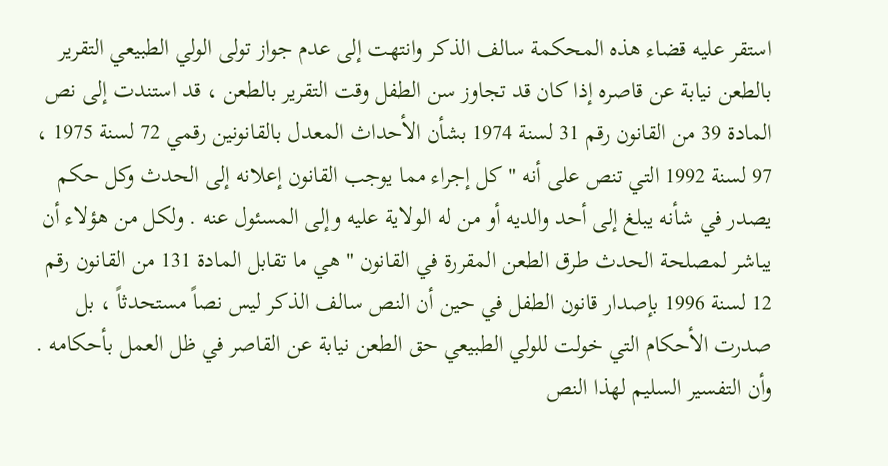استقر عليه قضاء هذه المحكمة سالف الذكر وانتهت إلى عدم جواز تولى الولي الطبيعي التقرير بالطعن نيابة عن قاصره إذا كان قد تجاوز سن الطفل وقت التقرير بالطعن ، قد استندت إلى نص المادة 39 من القانون رقم 31 لسنة 1974 بشأن الأحداث المعدل بالقانونين رقمي 72 لسنة 1975 ، 97 لسنة 1992 التي تنص على أنه " كل إجراء مما يوجب القانون إعلانه إلى الحدث وكل حكم يصدر في شأنه يبلغ إلى أحد والديه أو من له الولاية عليه وإلى المسئول عنه . ولكل من هؤلاء أن يباشر لمصلحة الحدث طرق الطعن المقررة في القانون " هي ما تقابل المادة 131 من القانون رقم 12 لسنة 1996 بإصدار قانون الطفل في حين أن النص سالف الذكر ليس نصاً مستحدثاً ، بل صدرت الأحكام التي خولت للولي الطبيعي حق الطعن نيابة عن القاصر في ظل العمل بأحكامه . وأن التفسير السليم لهذا النص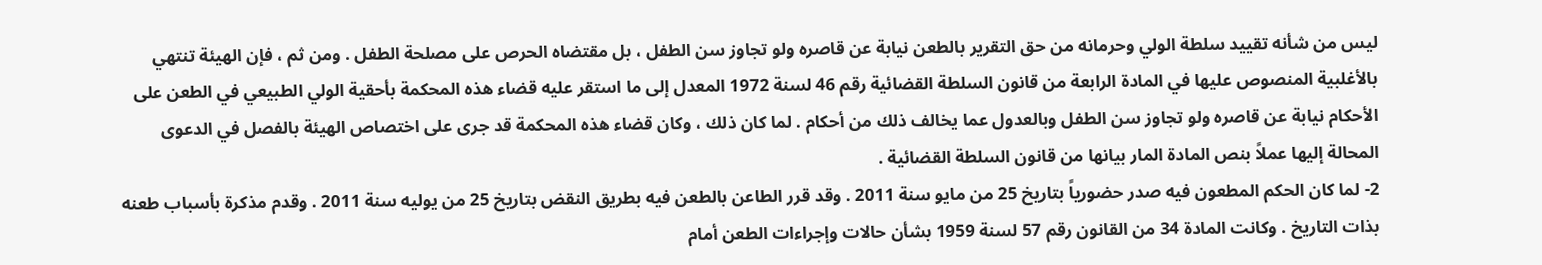ليس من شأنه تقييد سلطة الولي وحرمانه من حق التقرير بالطعن نيابة عن قاصره ولو تجاوز سن الطفل ، بل مقتضاه الحرص على مصلحة الطفل . ومن ثم ، فإن الهيئة تنتهي بالأغلبية المنصوص عليها في المادة الرابعة من قانون السلطة القضائية رقم 46 لسنة 1972 المعدل إلى ما استقر عليه قضاء هذه المحكمة بأحقية الولي الطبيعي في الطعن على الأحكام نيابة عن قاصره ولو تجاوز سن الطفل وبالعدول عما يخالف ذلك من أحكام . لما كان ذلك ، وكان قضاء هذه المحكمة قد جرى على اختصاص الهيئة بالفصل في الدعوى المحالة إليها عملاً بنص المادة المار بيانها من قانون السلطة القضائية .
2- لما كان الحكم المطعون فيه صدر حضورياً بتاريخ 25 من مايو سنة 2011 . وقد قرر الطاعن بالطعن فيه بطريق النقض بتاريخ 25 من يوليه سنة 2011 . وقدم مذكرة بأسباب طعنه بذات التاريخ . وكانت المادة 34 من القانون رقم 57 لسنة 1959 بشأن حالات وإجراءات الطعن أمام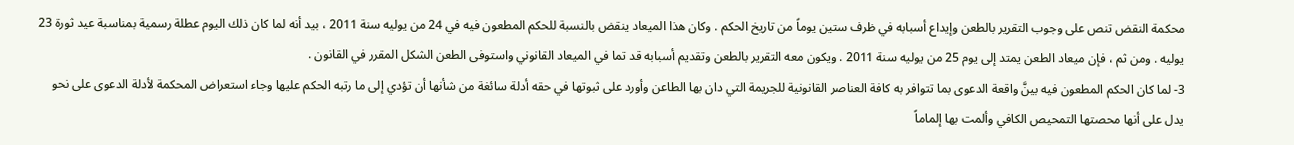محكمة النقض تنص على وجوب التقرير بالطعن وإيداع أسبابه في ظرف ستين يوماً من تاريخ الحكم . وكان هذا الميعاد ينقض بالنسبة للحكم المطعون فيه في 24 من يوليه سنة 2011 ، بيد أنه لما كان ذلك اليوم عطلة رسمية بمناسبة عيد ثورة 23 يوليه . ومن ثم ، فإن ميعاد الطعن يمتد إلى يوم 25 من يوليه سنة 2011 . ويكون معه التقرير بالطعن وتقديم أسبابه قد تما في الميعاد القانوني واستوفى الطعن الشكل المقرر في القانون .
3- لما كان الحكم المطعون فيه بينَّ واقعة الدعوى بما تتوافر به كافة العناصر القانونية للجريمة التي دان بها الطاعن وأورد على ثبوتها في حقه أدلة سائغة من شأنها أن تؤدي إلى ما رتبه الحكم عليها وجاء استعراض المحكمة لأدلة الدعوى على نحو يدل على أنها محصتها التمحيص الكافي وألمت بها إلماماً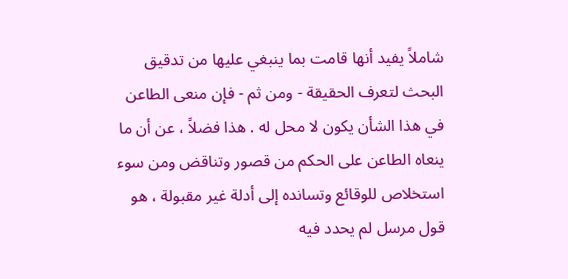شاملاً يفيد أنها قامت بما ينبغي عليها من تدقيق البحث لتعرف الحقيقة - ومن ثم - فإن منعى الطاعن في هذا الشأن يكون لا محل له . هذا فضلاً ، عن أن ما ينعاه الطاعن على الحكم من قصور وتناقض ومن سوء استخلاص للوقائع وتسانده إلى أدلة غير مقبولة ، هو قول مرسل لم يحدد فيه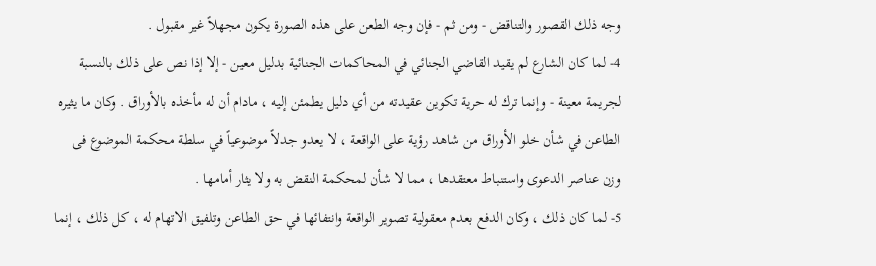وجه ذلك القصور والتناقض - ومن ثم - فإن وجه الطعن على هذه الصورة يكون مجهلاً غير مقبول .
4- لما كان الشارع لم يقيد القاضي الجنائي في المحاكمات الجنائية بدليل معين - إلا إذا نص على ذلك بالنسبة لجريمة معينة - وإنما ترك له حرية تكوين عقيدته من أي دليل يطمئن إليه ، مادام أن له مأخذه بالأوراق . وكان ما يثيره الطاعن في شأن خلو الأوراق من شاهد رؤية على الواقعة ، لا يعدو جدلاً موضوعياً في سلطة محكمة الموضوع فى وزن عناصر الدعوى واستنباط معتقدها ، مما لا شأن لمحكمة النقض به ولا يثار أمامها .
5- لما كان ذلك ، وكان الدفع بعدم معقولية تصوير الواقعة وانتفائها في حق الطاعن وتلفيق الاتهام له ، كل ذلك ، إنما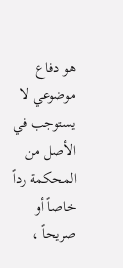هو دفاع موضوعي لا يستوجب في الأصل من المحكمة رداً خاصاً أو صريحاً ،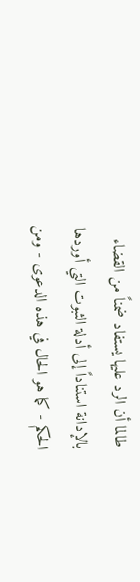طالما أن الرد عليها يستفاد ضمناً من القضاء بالإدانة استناداً إلى أدلة الثبوت التي أوردها الحكم - كما هو الحال في هذه الدعوى - ومن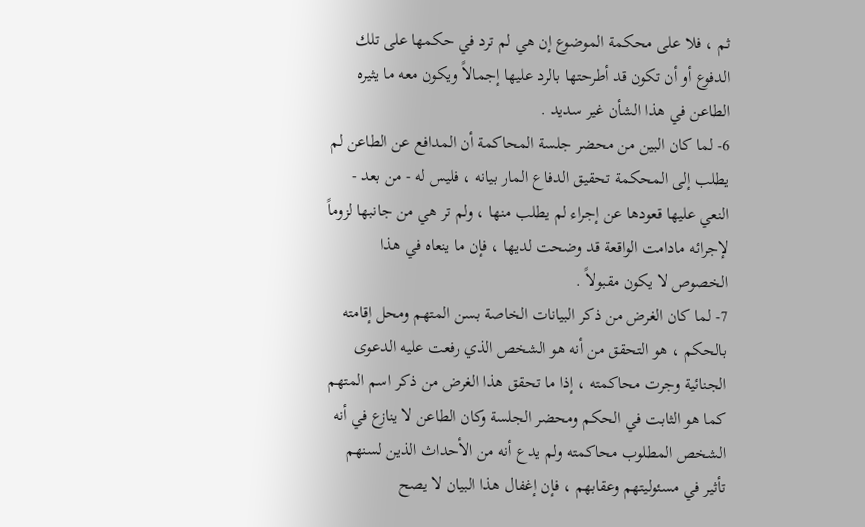ثم ، فلا على محكمة الموضوع إن هي لم ترد في حكمها على تلك الدفوع أو أن تكون قد أطرحتها بالرد عليها إجمالاً ويكون معه ما يثيره الطاعن في هذا الشأن غير سديد .
6- لما كان البين من محضر جلسة المحاكمة أن المدافع عن الطاعن لم يطلب إلى المحكمة تحقيق الدفاع المار بيانه ، فليس له - من بعد - النعي عليها قعودها عن إجراء لم يطلب منها ، ولم تر هي من جانبها لزوماً لإجرائه مادامت الواقعة قد وضحت لديها ، فإن ما ينعاه في هذا الخصوص لا يكون مقبولاً .
7- لما كان الغرض من ذكر البيانات الخاصة بسن المتهم ومحل إقامته بالحكم ، هو التحقق من أنه هو الشخص الذي رفعت عليه الدعوى الجنائية وجرت محاكمته ، إذا ما تحقق هذا الغرض من ذكر اسم المتهم كما هو الثابت في الحكم ومحضر الجلسة وكان الطاعن لا ينازع في أنه الشخص المطلوب محاكمته ولم يدع أنه من الأحداث الذين لسنهم تأثير في مسئوليتهم وعقابهم ، فإن إغفال هذا البيان لا يصح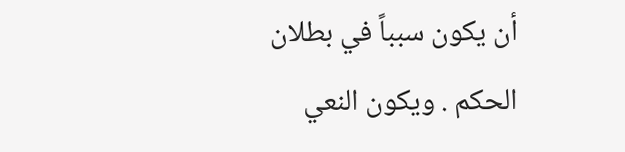أن يكون سبباً في بطلان الحكم . ويكون النعي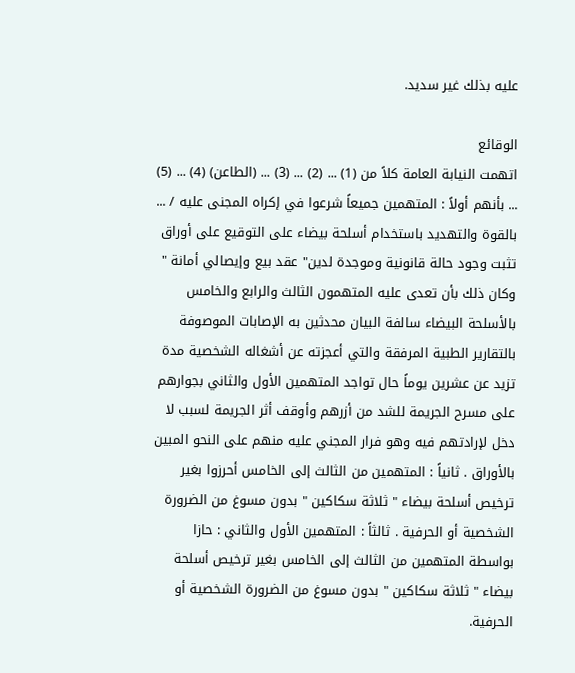عليه بذلك غير سديد.

الوقائع
اتهمت النيابة العامة كلاً من (1) ... (2) ... (3) ... (الطاعن) (4) ... (5) ... بأنهم أولاً : المتهمين جميعاً شرعوا في إكراه المجنى عليه / ... بالقوة والتهديد باستخدام أسلحة بيضاء على التوقيع على أوراق تثبت وجود حالة قانونية وموجدة لدين" عقد بيع وإيصالي أمانة " وكان ذلك بأن تعدى عليه المتهمون الثالث والرابع والخامس بالأسلحة البيضاء سالفة البيان محدثين به الإصابات الموصوفة بالتقارير الطبية المرفقة والتي أعجزته عن أشغاله الشخصية مدة تزيد عن عشرين يوماً حال تواجد المتهمين الأول والثاني بجوارهم على مسرح الجريمة للشد من أزرهم وأوقف أثر الجريمة لسبب لا دخل لإرادتهم فيه وهو فرار المجني عليه منهم على النحو المبين بالأوراق . ثانياً : المتهمين من الثالث إلى الخامس أحرزوا بغير ترخيص أسلحة بيضاء " ثلاثة سكاكين " بدون مسوغ من الضرورة الشخصية أو الحرفية . ثالثاً : المتهمين الأول والثاني : حازا بواسطة المتهمين من الثالث إلى الخامس بغير ترخيص أسلحة بيضاء " ثلاثة سكاكين " بدون مسوغ من الضرورة الشخصية أو الحرفية.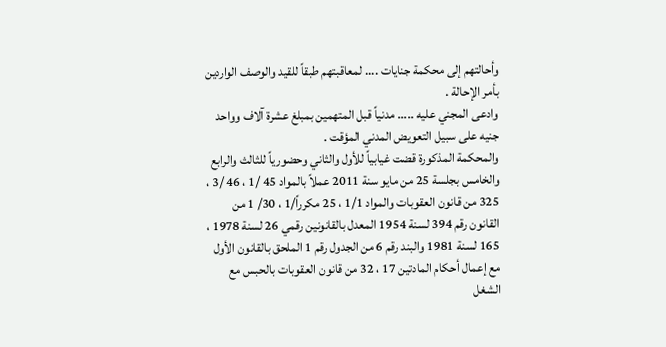وأحالتهم إلى محكمة جنايات .... لمعاقبتهم طبقاً للقيد والوصف الواردين بأمر الإحالة .
وادعى المجني عليه ..... مدنياً قبل المتهمين بمبلغ عشرة آلاف وواحد جنيه على سبيل التعويض المدني المؤقت .
والمحكمة المذكورة قضت غيابياً للأول والثاني وحضورياً للثالث والرابع والخامس بجلسة 25 من مايو سنة 2011 عملاً بالمواد 45 /1 ، 46 /3 ، 325 من قانون العقوبات والمواد 1/1 ، 25 مكرراً/1 ، 30/ 1 من القانون رقم 394 لسنة 1954 المعدل بالقانونين رقمي 26 لسنة 1978 ، 165 لسنة 1981 والبند رقم 6 من الجدول رقم 1 الملحق بالقانون الأول مع إعمال أحكام المادتين 17 ، 32 من قانون العقوبات بالحبس مع الشغل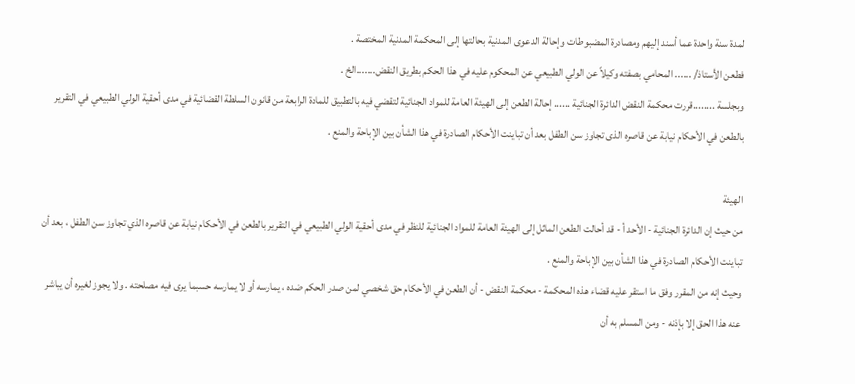لمدة سنة واحدة عما أسند إليهم ومصادرة المضبوطات وإحالة الدعوى المدنية بحالتها إلى المحكمة المدنية المختصة .
فطعن الأستاذ/ ...... المحامي بصفته وكيلاً عن الولي الطبيعي عن المحكوم عليه في هذا الحكم بطريق النقض.......الخ .
وبجلسة ........قررت محكمة النقض الدائرة الجنائية ...... إحالة الطعن إلى الهيئة العامة للمواد الجنائية لتقضي فيه بالتطبيق للمادة الرابعة من قانون السلطة القضائية في مدى أحقية الولي الطبيعي في التقرير بالطعن في الأحكام نيابة عن قاصره الذى تجاوز سن الطفل بعد أن تباينت الأحكام الصادرة في هذا الشأن بين الإباحة والمنع .

الهيئة
من حيث إن الدائرة الجنائية - الأحد أ - قد أحالت الطعن الماثل إلى الهيئة العامة للمواد الجنائية للنظر في مدى أحقية الولي الطبيعي في التقرير بالطعن في الأحكام نيابة عن قاصره الذي تجاوز سن الطفل ، بعد أن تباينت الأحكام الصادرة في هذا الشأن بين الإباحة والمنع .
وحيث إنه من المقرر وفق ما استقر عليه قضاء هذه المحكمة - محكمة النقض - أن الطعن في الأحكام حق شخصي لمن صدر الحكم ضده ، يمارسه أو لا يمارسه حسبما يرى فيه مصلحته . ولا يجوز لغيره أن يباشر عنه هذا الحق إلا بإذنه - ومن المسلم به أن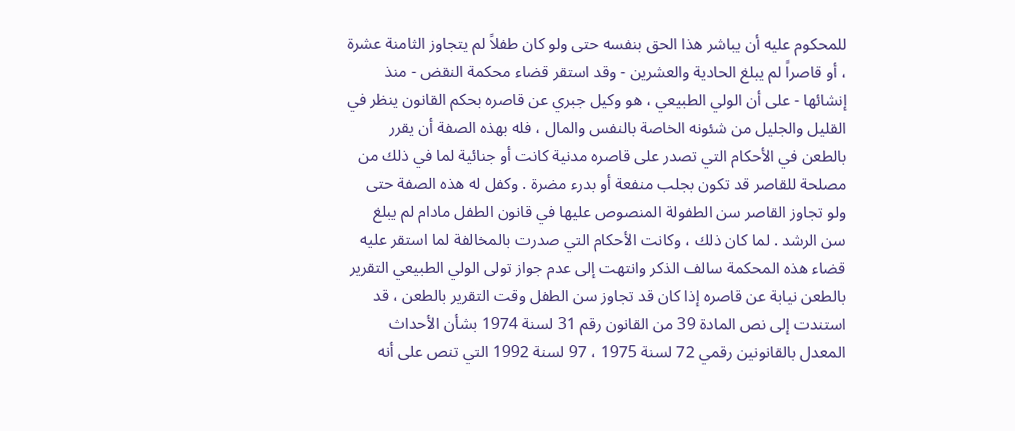للمحكوم عليه أن يباشر هذا الحق بنفسه حتى ولو كان طفلاً لم يتجاوز الثامنة عشرة ، أو قاصراً لم يبلغ الحادية والعشرين - وقد استقر قضاء محكمة النقض - منذ إنشائها - على أن الولي الطبيعي ، هو وكيل جبري عن قاصره بحكم القانون ينظر في القليل والجليل من شئونه الخاصة بالنفس والمال ، فله بهذه الصفة أن يقرر بالطعن في الأحكام التي تصدر على قاصره مدنية كانت أو جنائية لما في ذلك من مصلحة للقاصر قد تكون بجلب منفعة أو بدرء مضرة . وكفل له هذه الصفة حتى ولو تجاوز القاصر سن الطفولة المنصوص عليها في قانون الطفل مادام لم يبلغ سن الرشد . لما كان ذلك ، وكانت الأحكام التي صدرت بالمخالفة لما استقر عليه قضاء هذه المحكمة سالف الذكر وانتهت إلى عدم جواز تولى الولي الطبيعي التقرير بالطعن نيابة عن قاصره إذا كان قد تجاوز سن الطفل وقت التقرير بالطعن ، قد استندت إلى نص المادة 39 من القانون رقم 31 لسنة 1974 بشأن الأحداث المعدل بالقانونين رقمي 72 لسنة 1975 ، 97 لسنة 1992 التي تنص على أنه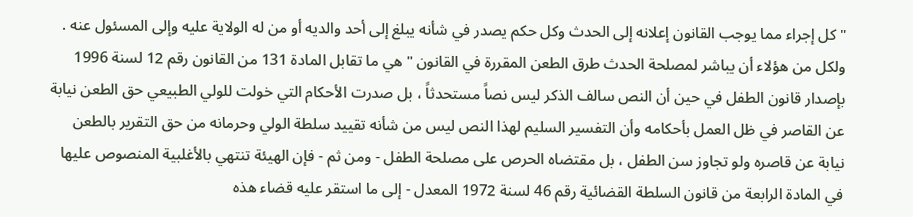" كل إجراء مما يوجب القانون إعلانه إلى الحدث وكل حكم يصدر في شأنه يبلغ إلى أحد والديه أو من له الولاية عليه وإلى المسئول عنه . ولكل من هؤلاء أن يباشر لمصلحة الحدث طرق الطعن المقررة في القانون " هي ما تقابل المادة 131 من القانون رقم 12 لسنة 1996 بإصدار قانون الطفل في حين أن النص سالف الذكر ليس نصاً مستحدثاً ، بل صدرت الأحكام التي خولت للولي الطبيعي حق الطعن نيابة عن القاصر في ظل العمل بأحكامه وأن التفسير السليم لهذا النص ليس من شأنه تقييد سلطة الولي وحرمانه من حق التقرير بالطعن نيابة عن قاصره ولو تجاوز سن الطفل ، بل مقتضاه الحرص على مصلحة الطفل - ومن ثم - فإن الهيئة تنتهي بالأغلبية المنصوص عليها في المادة الرابعة من قانون السلطة القضائية رقم 46 لسنة 1972 المعدل - إلى ما استقر عليه قضاء هذه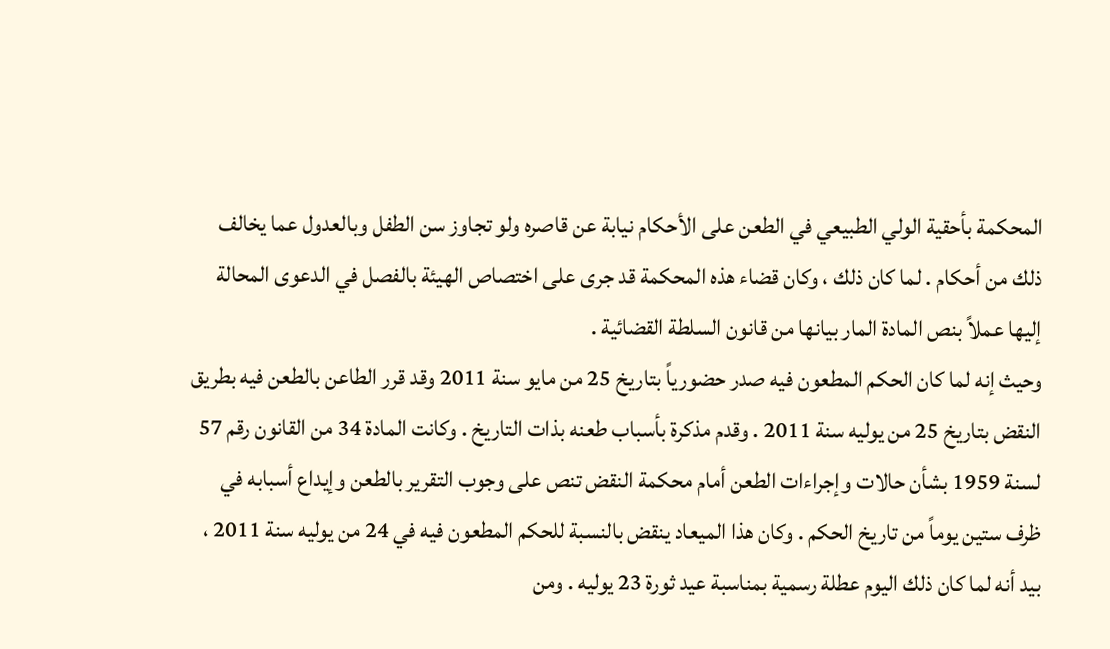المحكمة بأحقية الولي الطبيعي في الطعن على الأحكام نيابة عن قاصره ولو تجاوز سن الطفل وبالعدول عما يخالف ذلك من أحكام . لما كان ذلك ، وكان قضاء هذه المحكمة قد جرى على اختصاص الهيئة بالفصل في الدعوى المحالة إليها عملاً بنص المادة المار بيانها من قانون السلطة القضائية .
وحيث إنه لما كان الحكم المطعون فيه صدر حضورياً بتاريخ 25 من مايو سنة 2011 وقد قرر الطاعن بالطعن فيه بطريق النقض بتاريخ 25 من يوليه سنة 2011 . وقدم مذكرة بأسباب طعنه بذات التاريخ . وكانت المادة 34 من القانون رقم 57 لسنة 1959 بشأن حالات وإجراءات الطعن أمام محكمة النقض تنص على وجوب التقرير بالطعن وإيداع أسبابه في ظرف ستين يوماً من تاريخ الحكم . وكان هذا الميعاد ينقض بالنسبة للحكم المطعون فيه في 24 من يوليه سنة 2011 ، بيد أنه لما كان ذلك اليوم عطلة رسمية بمناسبة عيد ثورة 23 يوليه . ومن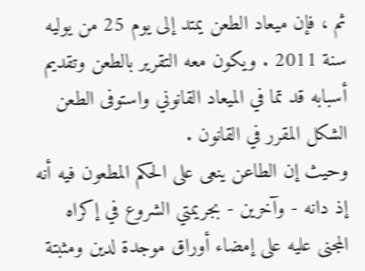ثم ، فإن ميعاد الطعن يمتد إلى يوم 25 من يوليه سنة 2011 . ويكون معه التقرير بالطعن وتقديم أسبابه قد تما في الميعاد القانوني واستوفى الطعن الشكل المقرر في القانون .
وحيث إن الطاعن ينعى على الحكم المطعون فيه أنه إذ دانه - وآخرين - بجريمتي الشروع في إكراه المجنى عليه على إمضاء أوراق موجدة لدين ومثبتة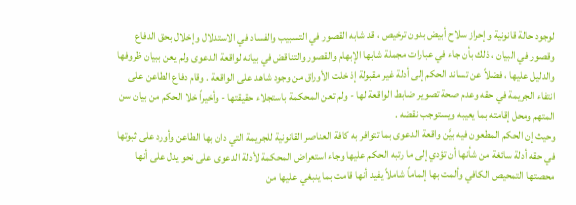لوجود حالة قانونية وإحراز سلاح أبيض بدون ترخيص ، قد شابه القصور في التسبيب والفساد في الاستدلال وإخلال بحق الدفاع وقصور في البيان ، ذلك بأن جاء في عبارات مجملة شابها الإبهام والقصور والتناقض في بيانه لواقعة الدعوى ولم يعن ببيان ظروفها والدليل عليها ، فضلاً عن تساند الحكم إلى أدلة غير مقبولة إذ خلت الأوراق من وجود شاهد على الواقعة . وقام دفاع الطاعن على انتفاء الجريمة في حقه وعدم صحة تصوير ضابط الواقعة لها - ولم تعن المحكمة باستجلاء حقيقتها - وأخيراً خلا الحكم من بيان سن المتهم ومحل إقامته بما يعيبه ويستوجب نقضه .
وحيث إن الحكم المطعون فيه بيَّن واقعة الدعوى بما تتوافر به كافة العناصر القانونية للجريمة التي دان بها الطاعن وأورد على ثبوتها في حقه أدلة سائغة من شأنها أن تؤدي إلى ما رتبه الحكم عليها وجاء استعراض المحكمة لأدلة الدعوى على نحو يدل على أنها محصتها التمحيص الكافي وألمت بها إلماماً شاملاً يفيد أنها قامت بما ينبغي عليها من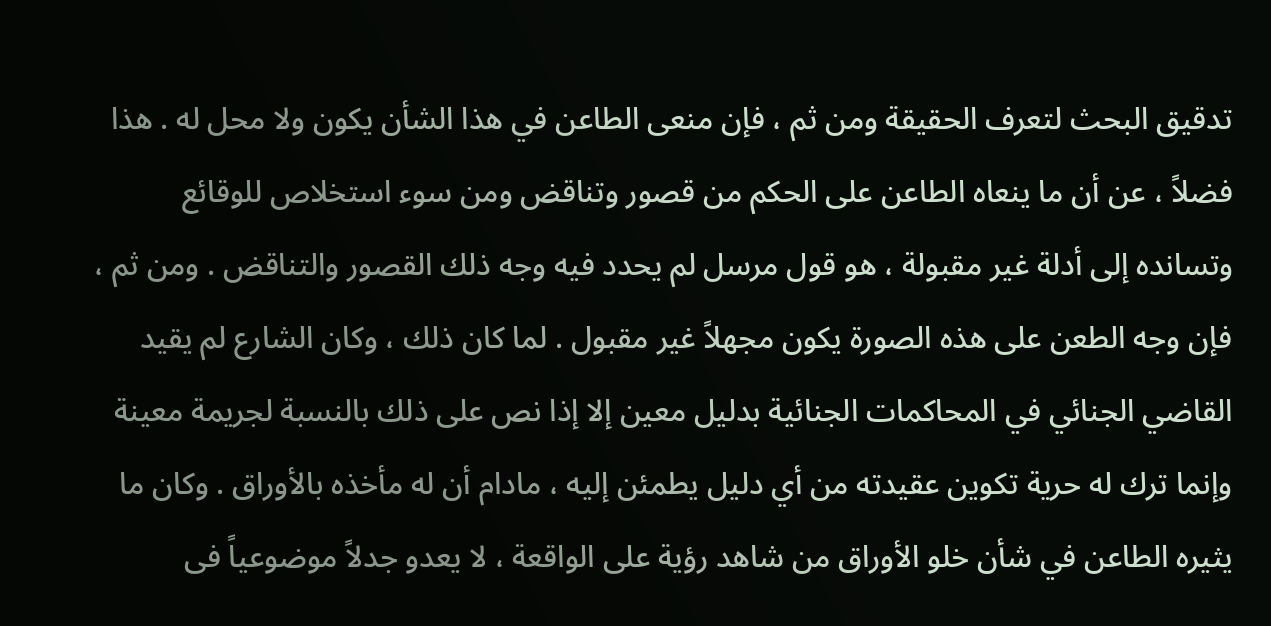تدقيق البحث لتعرف الحقيقة ومن ثم ، فإن منعى الطاعن في هذا الشأن يكون ولا محل له . هذا فضلاً ، عن أن ما ينعاه الطاعن على الحكم من قصور وتناقض ومن سوء استخلاص للوقائع وتسانده إلى أدلة غير مقبولة ، هو قول مرسل لم يحدد فيه وجه ذلك القصور والتناقض . ومن ثم ، فإن وجه الطعن على هذه الصورة يكون مجهلاً غير مقبول . لما كان ذلك ، وكان الشارع لم يقيد القاضي الجنائي في المحاكمات الجنائية بدليل معين إلا إذا نص على ذلك بالنسبة لجريمة معينة وإنما ترك له حرية تكوين عقيدته من أي دليل يطمئن إليه ، مادام أن له مأخذه بالأوراق . وكان ما يثيره الطاعن في شأن خلو الأوراق من شاهد رؤية على الواقعة ، لا يعدو جدلاً موضوعياً فى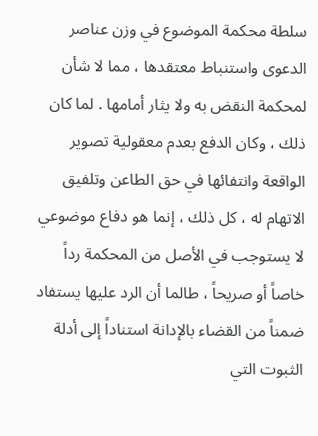سلطة محكمة الموضوع في وزن عناصر الدعوى واستنباط معتقدها ، مما لا شأن لمحكمة النقض به ولا يثار أمامها . لما كان ذلك ، وكان الدفع بعدم معقولية تصوير الواقعة وانتفائها في حق الطاعن وتلفيق الاتهام له ، كل ذلك ، إنما هو دفاع موضوعي لا يستوجب في الأصل من المحكمة رداً خاصاً أو صريحاً ، طالما أن الرد عليها يستفاد ضمناً من القضاء بالإدانة استناداً إلى أدلة الثبوت التي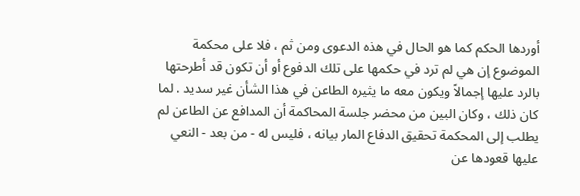أوردها الحكم كما هو الحال في هذه الدعوى ومن ثم ، فلا على محكمة الموضوع إن هي لم ترد في حكمها على تلك الدفوع أو أن تكون قد أطرحتها بالرد عليها إجمالاً ويكون معه ما يثيره الطاعن في هذا الشأن غير سديد . لما كان ذلك ، وكان البين من محضر جلسة المحاكمة أن المدافع عن الطاعن لم يطلب إلى المحكمة تحقيق الدفاع المار بيانه ، فليس له - من بعد - النعي عليها قعودها عن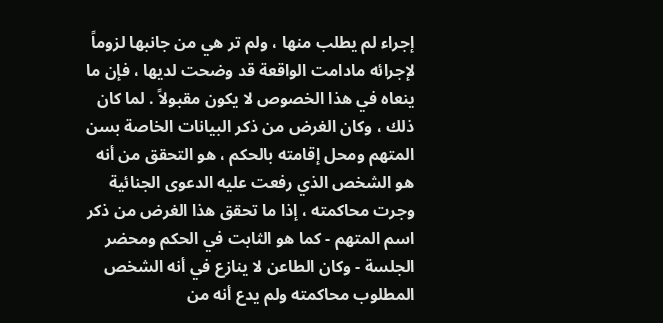إجراء لم يطلب منها ، ولم تر هي من جانبها لزوماً لإجرائه مادامت الواقعة قد وضحت لديها ، فإن ما ينعاه في هذا الخصوص لا يكون مقبولاً . لما كان ذلك ، وكان الغرض من ذكر البيانات الخاصة بسن المتهم ومحل إقامته بالحكم ، هو التحقق من أنه هو الشخص الذي رفعت عليه الدعوى الجنائية وجرت محاكمته ، إذا ما تحقق هذا الغرض من ذكر اسم المتهم - كما هو الثابت في الحكم ومحضر الجلسة - وكان الطاعن لا ينازع في أنه الشخص المطلوب محاكمته ولم يدع أنه من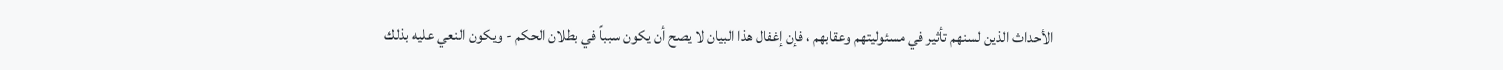الأحداث الذين لسنهم تأثير في مسئوليتهم وعقابهم ، فإن إغفال هذا البيان لا يصح أن يكون سبباً في بطلان الحكم - ويكون النعي عليه بذلك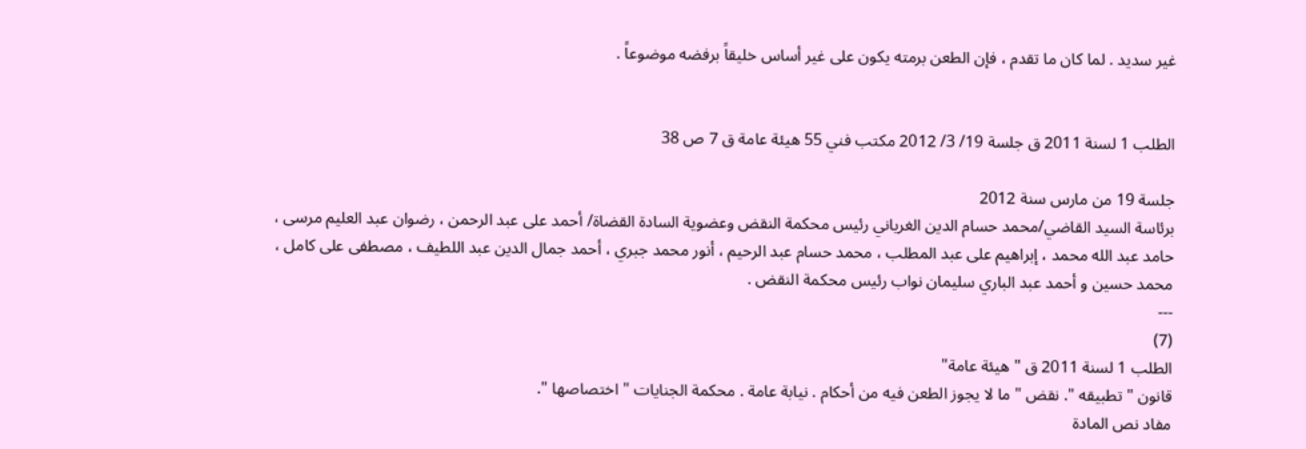غير سديد . لما كان ما تقدم ، فإن الطعن برمته يكون على غير أساس خليقاً برفضه موضوعاً .


الطلب 1 لسنة 2011 ق جلسة 19/ 3/ 2012 مكتب فني 55 هيئة عامة ق 7 ص 38

جلسة 19 من مارس سنة 2012
برئاسة السيد القاضي/محمد حسام الدين الغرياني رئيس محكمة النقض وعضوية السادة القضاة/ أحمد على عبد الرحمن ، رضوان عبد العليم مرسى ، حامد عبد الله محمد ، إبراهيم على عبد المطلب ، محمد حسام عبد الرحيم ، أنور محمد جبري ، أحمد جمال الدين عبد اللطيف ، مصطفى على كامل ، محمد حسين و أحمد عبد الباري سليمان نواب رئيس محكمة النقض .
---
(7)
الطلب 1 لسنة 2011 ق " هيئة عامة"
قانون " تطبيقه ". نقض " ما لا يجوز الطعن فيه من أحكام . نيابة عامة . محكمة الجنايات " اختصاصها ".
مفاد نص المادة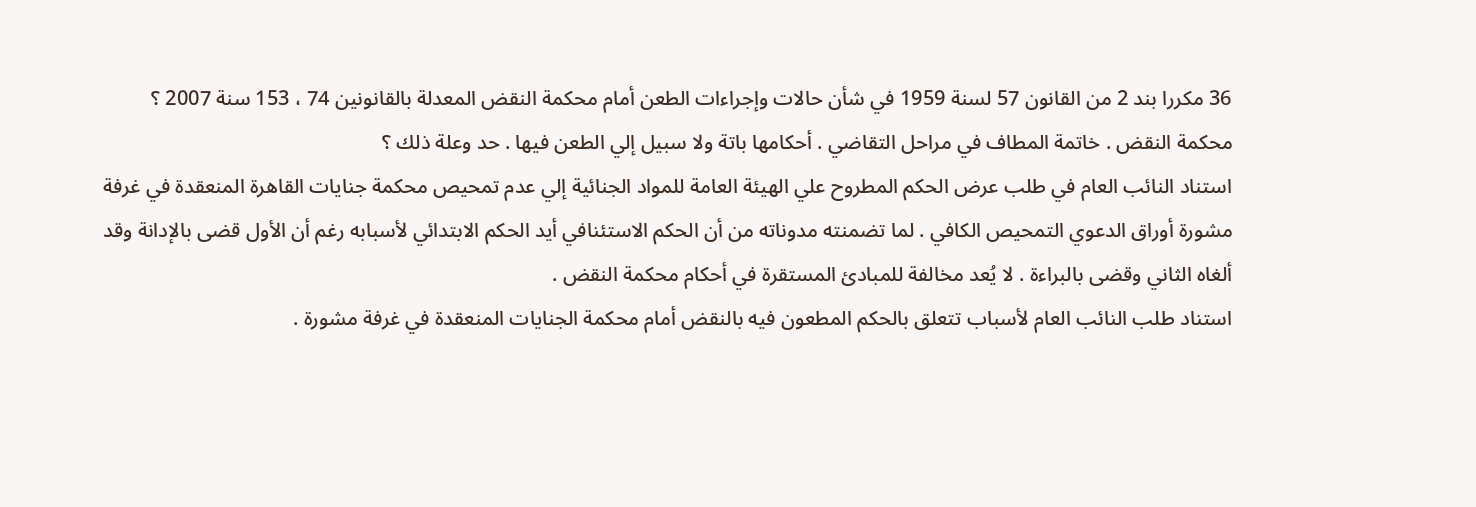36 مكررا بند 2 من القانون 57 لسنة 1959 في شأن حالات وإجراءات الطعن أمام محكمة النقض المعدلة بالقانونين 74 ، 153 سنة 2007 ؟
محكمة النقض . خاتمة المطاف في مراحل التقاضي . أحكامها باتة ولا سبيل إلي الطعن فيها . حد وعلة ذلك ؟
استناد النائب العام في طلب عرض الحكم المطروح علي الهيئة العامة للمواد الجنائية إلي عدم تمحيص محكمة جنايات القاهرة المنعقدة في غرفة مشورة أوراق الدعوي التمحيص الكافي . لما تضمنته مدوناته من أن الحكم الاستئنافي أيد الحكم الابتدائي لأسبابه رغم أن الأول قضى بالإدانة وقد ألغاه الثاني وقضى بالبراءة . لا يُعد مخالفة للمبادئ المستقرة في أحكام محكمة النقض .
استناد طلب النائب العام لأسباب تتعلق بالحكم المطعون فيه بالنقض أمام محكمة الجنايات المنعقدة في غرفة مشورة .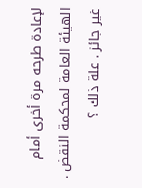لإعادة طرحه مرة أخرى أمام الهيئة العامة لمحكمة النقض . غير جائز . علة ذلك ؟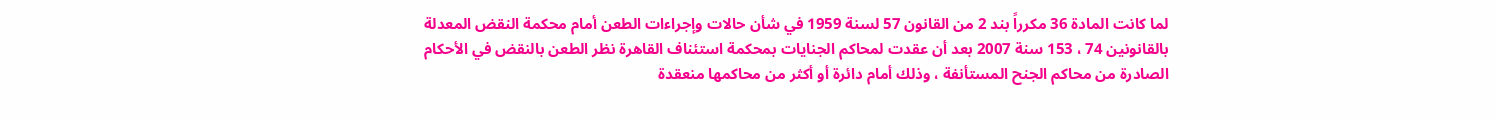لما كانت المادة 36 مكرراً بند 2 من القانون 57 لسنة 1959 في شأن حالات وإجراءات الطعن أمام محكمة النقض المعدلة بالقانونين 74 ، 153 سنة 2007 بعد أن عقدت لمحاكم الجنايات بمحكمة استئناف القاهرة نظر الطعن بالنقض في الأحكام الصادرة من محاكم الجنح المستأنفة ، وذلك أمام دائرة أو أكثر من محاكمها منعقدة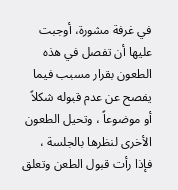في غرفة مشورة، أوجبت عليها أن تفصل في هذه الطعون بقرار مسبب فيما يفصح عن عدم قبوله شكلاً أو موضوعاً ، وتحيل الطعون الأخرى لنظرها بالجلسة ، فإذا رأت قبول الطعن وتعلق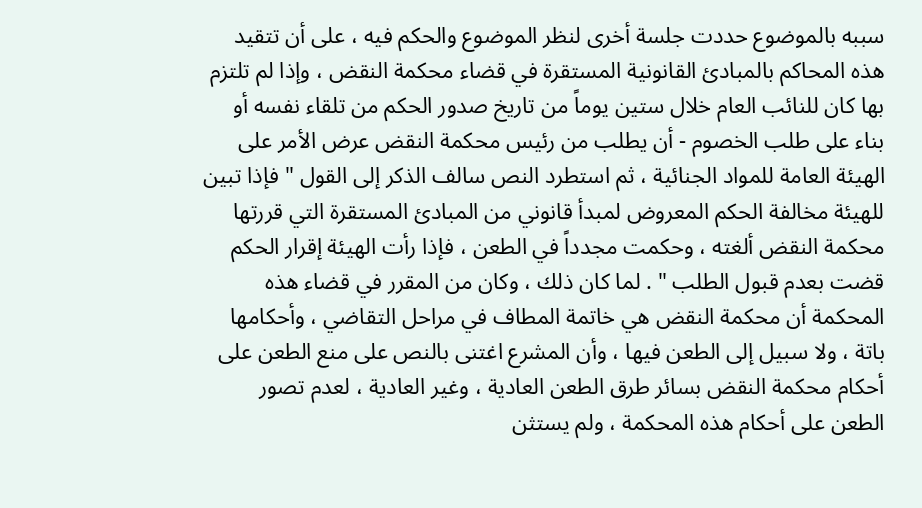سببه بالموضوع حددت جلسة أخرى لنظر الموضوع والحكم فيه ، على أن تتقيد هذه المحاكم بالمبادئ القانونية المستقرة في قضاء محكمة النقض ، وإذا لم تلتزم بها كان للنائب العام خلال ستين يوماً من تاريخ صدور الحكم من تلقاء نفسه أو بناء على طلب الخصوم - أن يطلب من رئيس محكمة النقض عرض الأمر على الهيئة العامة للمواد الجنائية ، ثم استطرد النص سالف الذكر إلى القول " فإذا تبين للهيئة مخالفة الحكم المعروض لمبدأ قانوني من المبادئ المستقرة التي قررتها محكمة النقض ألغته ، وحكمت مجدداً في الطعن ، فإذا رأت الهيئة إقرار الحكم قضت بعدم قبول الطلب " . لما كان ذلك ، وكان من المقرر في قضاء هذه المحكمة أن محكمة النقض هي خاتمة المطاف في مراحل التقاضي ، وأحكامها باتة ، ولا سبيل إلى الطعن فيها ، وأن المشرع اغتنى بالنص على منع الطعن على أحكام محكمة النقض بسائر طرق الطعن العادية ، وغير العادية ، لعدم تصور الطعن على أحكام هذه المحكمة ، ولم يستثن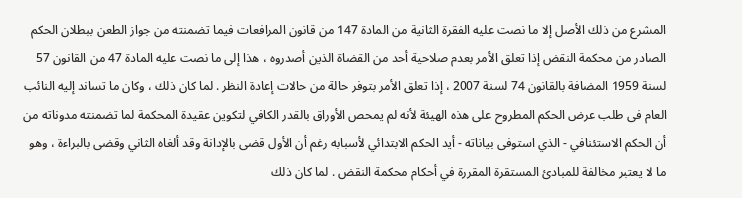المشرع من ذلك الأصل إلا ما نصت عليه الفقرة الثانية من المادة 147 من قانون المرافعات فيما تضمنته من جواز الطعن ببطلان الحكم الصادر من محكمة النقض إذا تعلق الأمر بعدم صلاحية أحد من القضاة الذين أصدروه ، هذا إلى ما نصت عليه المادة 47 من القانون 57 لسنة 1959 المضافة بالقانون 74 لسنة 2007 ، إذا تعلق الأمر بتوفر حالة من حالات إعادة النظر . لما كان ذلك ، وكان ما تساند إليه النائب العام فى طلب عرض الحكم المطروح على هذه الهيئة لأنه لم يمحص الأوراق بالقدر الكافي لتكوين عقيدة المحكمة لما تضمنته مدوناته من أن الحكم الاستئنافي - الذي استوفى بياناته - أيد الحكم الابتدائي لأسبابه رغم أن الأول قضى بالإدانة وقد ألغاه الثاني وقضى بالبراءة ، وهو ما لا يعتبر مخالفة للمبادئ المستقرة المقررة في أحكام محكمة النقض . لما كان ذلك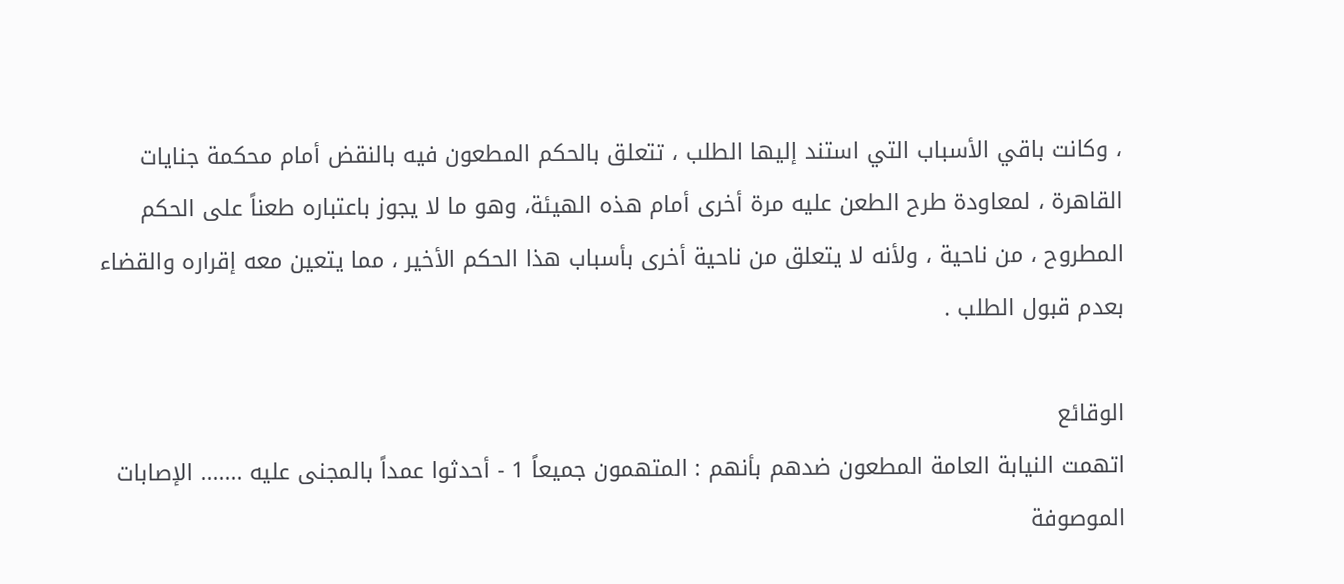، وكانت باقي الأسباب التي استند إليها الطلب ، تتعلق بالحكم المطعون فيه بالنقض أمام محكمة جنايات القاهرة ، لمعاودة طرح الطعن عليه مرة أخرى أمام هذه الهيئة، وهو ما لا يجوز باعتباره طعناً على الحكم المطروح ، من ناحية ، ولأنه لا يتعلق من ناحية أخرى بأسباب هذا الحكم الأخير ، مما يتعين معه إقراره والقضاء بعدم قبول الطلب .

الوقائع
اتهمت النيابة العامة المطعون ضدهم بأنهم : المتهمون جميعاً 1 - أحدثوا عمداً بالمجنى عليه ....... الإصابات الموصوفة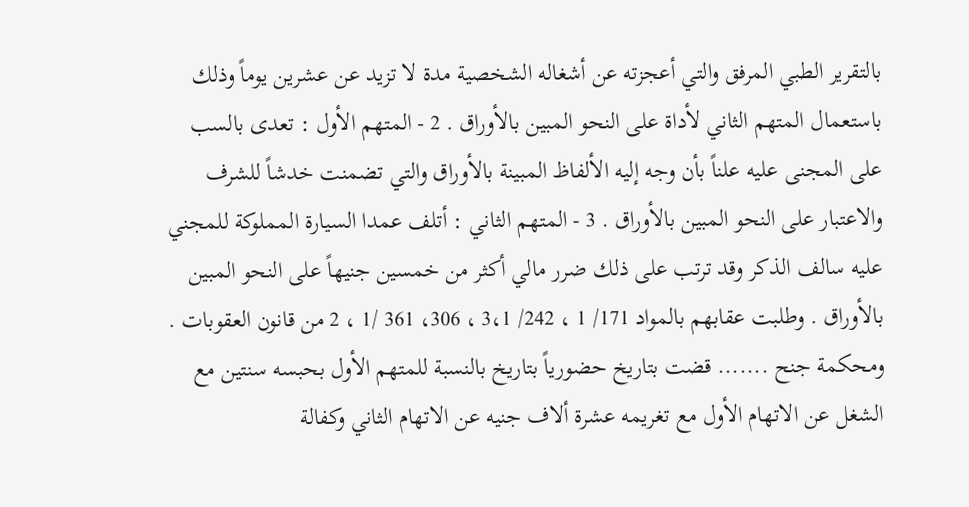بالتقرير الطبي المرفق والتي أعجزته عن أشغاله الشخصية مدة لا تزيد عن عشرين يوماً وذلك باستعمال المتهم الثاني لأداة على النحو المبين بالأوراق . 2 - المتهم الأول : تعدى بالسب على المجنى عليه علناً بأن وجه إليه الألفاظ المبينة بالأوراق والتي تضمنت خدشاً للشرف والاعتبار على النحو المبين بالأوراق . 3 - المتهم الثاني : أتلف عمدا السيارة المملوكة للمجني عليه سالف الذكر وقد ترتب على ذلك ضرر مالي أكثر من خمسين جنيهاً على النحو المبين بالأوراق . وطلبت عقابهم بالمواد 171/ 1 ، 242/ 3،1 ، 306، 361 /1 ، 2 من قانون العقوبات .
ومحكمة جنح ....... قضت بتاريخ حضورياً بتاريخ بالنسبة للمتهم الأول بحبسه سنتين مع الشغل عن الاتهام الأول مع تغريمه عشرة ألاف جنيه عن الاتهام الثاني وكفالة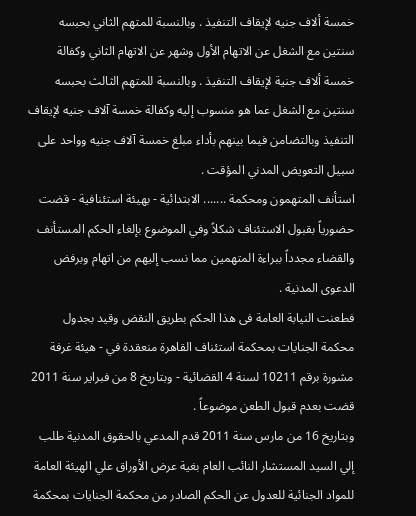خمسة ألاف جنيه لإيقاف التنفيذ . وبالنسبة للمتهم الثاني بحبسه سنتين مع الشغل عن الاتهام الأول وشهر عن الاتهام الثاني وكفالة خمسة ألاف جنية لإيقاف التنفيذ . وبالنسبة للمتهم الثالث بحبسه سنتين مع الشغل عما هو منسوب إليه وكفالة خمسة آلاف جنيه لإيقاف التنفيذ وبالتضامن فيما بينهم بأداء مبلغ خمسة آلاف جنيه وواحد على سبيل التعويض المدني المؤقت .
استأنف المتهمون ومحكمة ....... الابتدائية - بهيئة استئنافية - قضت حضورياً بقبول الاستئناف شكلاً وفي الموضوع بإلغاء الحكم المستأنف والقضاء مجدداً ببراءة المتهمين مما نسب إليهم من اتهام وبرفض الدعوى المدنية .
فطعنت النيابة العامة فى هذا الحكم بطريق النقض وقيد بجدول محكمة الجنايات بمحكمة استئناف القاهرة منعقدة في - هيئة غرفة مشورة برقم 10211 لسنة 4 القضائية - وبتاريخ 8 من فبراير سنة 2011 قضت بعدم قبول الطعن موضوعاً .
وبتاريخ 16 من مارس سنة 2011 قدم المدعي بالحقوق المدنية طلب إلي السيد المستشار النائب العام بغية عرض الأوراق علي الهيئة العامة للمواد الجنائية للعدول عن الحكم الصادر من محكمة الجنايات بمحكمة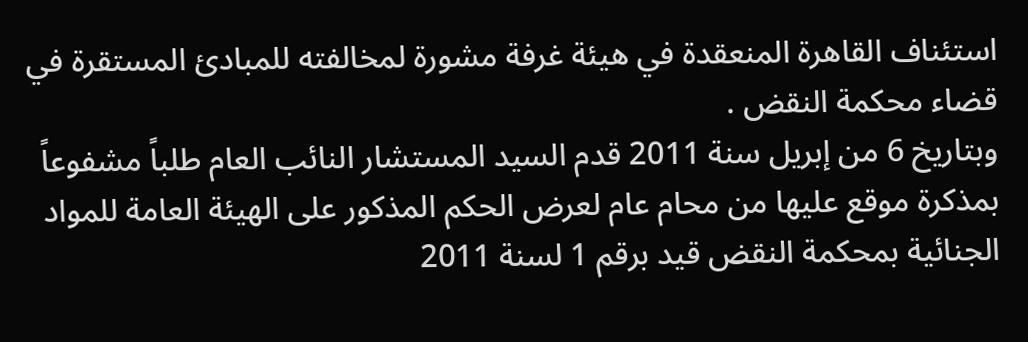استئناف القاهرة المنعقدة في هيئة غرفة مشورة لمخالفته للمبادئ المستقرة في قضاء محكمة النقض .
وبتاريخ 6 من إبريل سنة 2011 قدم السيد المستشار النائب العام طلباً مشفوعاً بمذكرة موقع عليها من محام عام لعرض الحكم المذكور على الهيئة العامة للمواد الجنائية بمحكمة النقض قيد برقم 1 لسنة 2011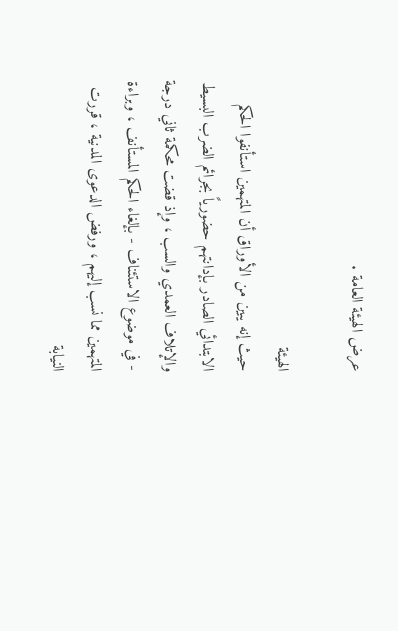عرض الهيئة العامة .

الهيئة
حيث إنه يبين من الأوراق أن المتهمين استأنفوا الحكم الابتدائي الصادر بإدانتهم حضورياً بجرائم الضرب البسيط والإتلاف العمدي والسب ، وإذ قضت محكمة ثاني درجة - في موضوع الاستئناف - بإلغاء الحكم المستأنف ، وبراءة المتهمين مما نسب إليهم ، ورفض الدعوى المدنية ، قررت النيابة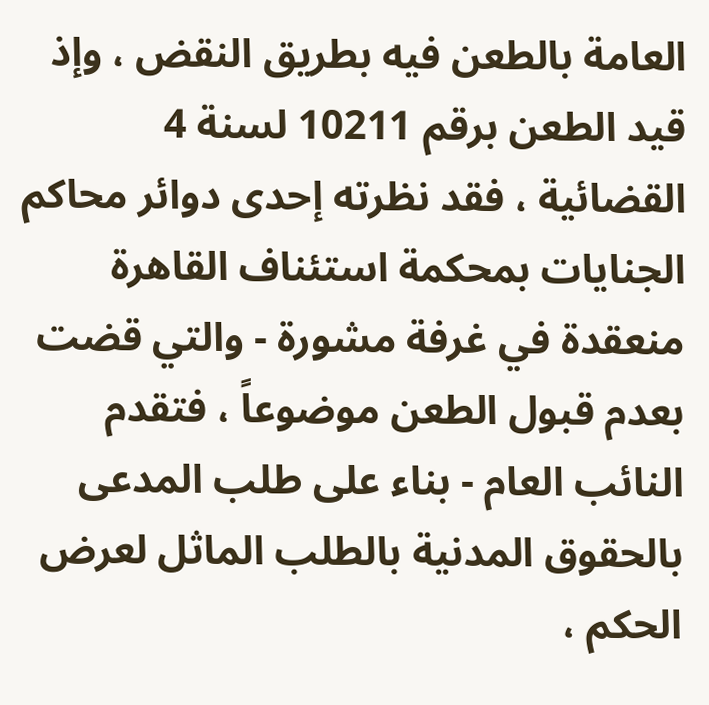العامة بالطعن فيه بطريق النقض ، وإذ قيد الطعن برقم 10211 لسنة 4 القضائية ، فقد نظرته إحدى دوائر محاكم الجنايات بمحكمة استئناف القاهرة منعقدة في غرفة مشورة - والتي قضت بعدم قبول الطعن موضوعاً ، فتقدم النائب العام - بناء على طلب المدعى بالحقوق المدنية بالطلب الماثل لعرض الحكم ،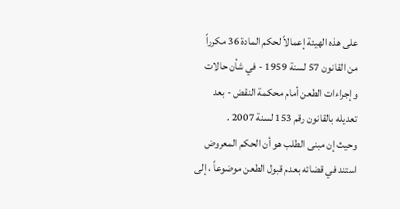على هذه الهيئة إعمالاً لحكم المادة 36 مكرراً من القانون 57 لسنة 1959 - في شأن حالات وإجراءات الطعن أمام محكمة النقض - بعد تعديله بالقانون رقم 153 لسنة 2007 .
وحيث إن مبنى الطلب هو أن الحكم المعروض استند في قضائه بعدم قبول الطعن موضوعاً ، إلى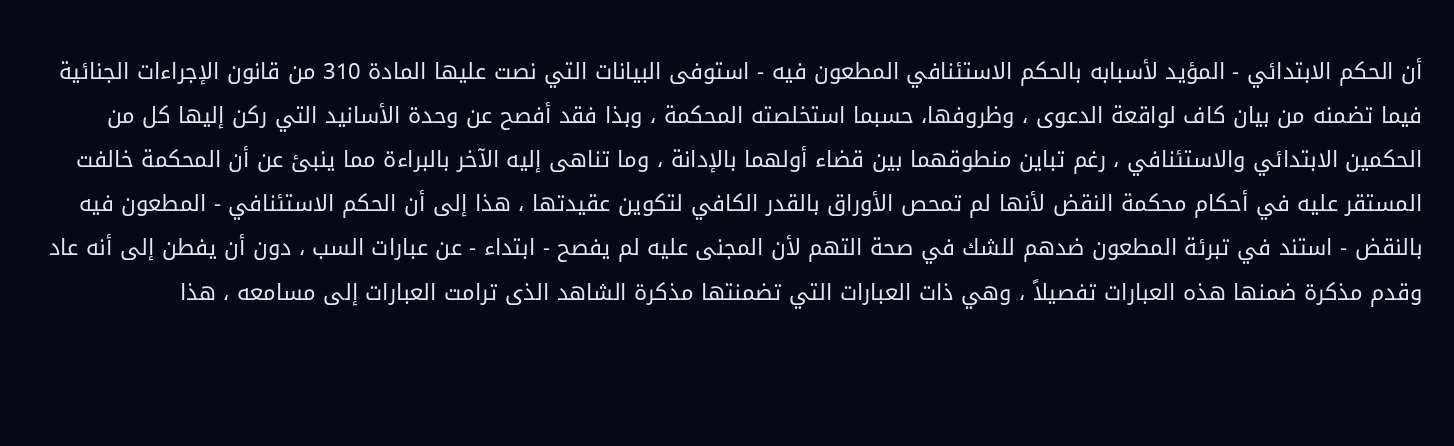أن الحكم الابتدائي - المؤيد لأسبابه بالحكم الاستئنافي المطعون فيه - استوفى البيانات التي نصت عليها المادة 310 من قانون الإجراءات الجنائية فيما تضمنه من بيان كاف لواقعة الدعوى ، وظروفها، حسبما استخلصته المحكمة ، وبذا فقد أفصح عن وحدة الأسانيد التي ركن إليها كل من الحكمين الابتدائي والاستئنافي ، رغم تباين منطوقهما بين قضاء أولهما بالإدانة ، وما تناهى إليه الآخر بالبراءة مما ينبئ عن أن المحكمة خالفت المستقر عليه في أحكام محكمة النقض لأنها لم تمحص الأوراق بالقدر الكافي لتكوين عقيدتها ، هذا إلى أن الحكم الاستئنافي - المطعون فيه بالنقض - استند في تبرئة المطعون ضدهم للشك في صحة التهم لأن المجنى عليه لم يفصح - ابتداء - عن عبارات السب ، دون أن يفطن إلى أنه عاد وقدم مذكرة ضمنها هذه العبارات تفصيلاً ، وهي ذات العبارات التي تضمنتها مذكرة الشاهد الذى ترامت العبارات إلى مسامعه ، هذا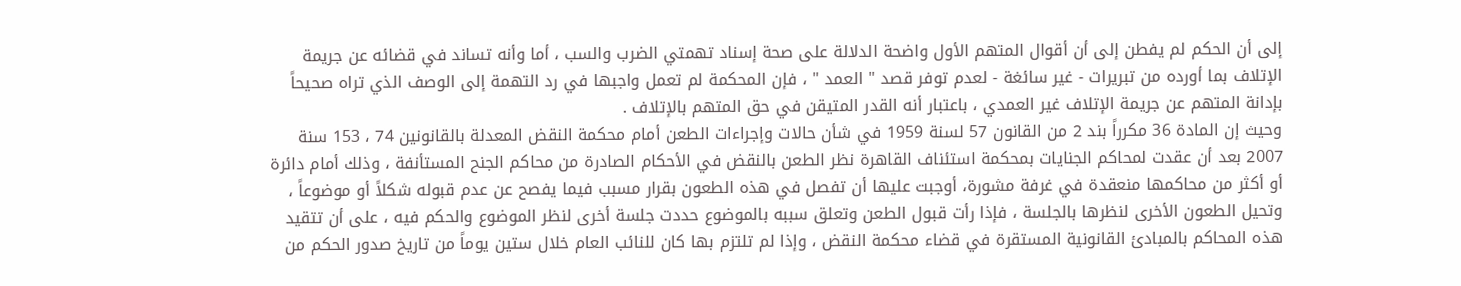إلى أن الحكم لم يفطن إلى أن أقوال المتهم الأول واضحة الدلالة على صحة إسناد تهمتي الضرب والسب ، أما وأنه تساند في قضائه عن جريمة الإتلاف بما أورده من تبريرات - غير سائغة - لعدم توفر قصد " العمد " ، فإن المحكمة لم تعمل واجبها في رد التهمة إلى الوصف الذي تراه صحيحاً بإدانة المتهم عن جريمة الإتلاف غير العمدي ، باعتبار أنه القدر المتيقن في حق المتهم بالإتلاف .
وحيث إن المادة 36 مكرراً بند 2 من القانون 57 لسنة 1959 في شأن حالات وإجراءات الطعن أمام محكمة النقض المعدلة بالقانونين 74 ، 153 سنة 2007 بعد أن عقدت لمحاكم الجنايات بمحكمة استئناف القاهرة نظر الطعن بالنقض في الأحكام الصادرة من محاكم الجنح المستأنفة ، وذلك أمام دائرة أو أكثر من محاكمها منعقدة في غرفة مشورة، أوجبت عليها أن تفصل في هذه الطعون بقرار مسبب فيما يفصح عن عدم قبوله شكلاً أو موضوعاً ، وتحيل الطعون الأخرى لنظرها بالجلسة ، فإذا رأت قبول الطعن وتعلق سببه بالموضوع حددت جلسة أخرى لنظر الموضوع والحكم فيه ، على أن تتقيد هذه المحاكم بالمبادئ القانونية المستقرة في قضاء محكمة النقض ، وإذا لم تلتزم بها كان للنائب العام خلال ستين يوماً من تاريخ صدور الحكم من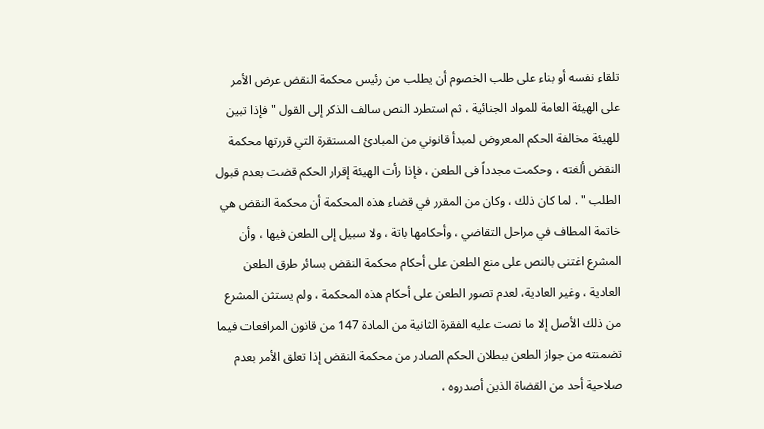تلقاء نفسه أو بناء على طلب الخصوم أن يطلب من رئيس محكمة النقض عرض الأمر على الهيئة العامة للمواد الجنائية ، ثم استطرد النص سالف الذكر إلى القول " فإذا تبين للهيئة مخالفة الحكم المعروض لمبدأ قانوني من المبادئ المستقرة التي قررتها محكمة النقض ألغته ، وحكمت مجدداً فى الطعن ، فإذا رأت الهيئة إقرار الحكم قضت بعدم قبول الطلب " . لما كان ذلك ، وكان من المقرر في قضاء هذه المحكمة أن محكمة النقض هي خاتمة المطاف في مراحل التقاضي ، وأحكامها باتة ، ولا سبيل إلى الطعن فيها ، وأن المشرع اغتنى بالنص على منع الطعن على أحكام محكمة النقض بسائر طرق الطعن العادية ، وغير العادية، لعدم تصور الطعن على أحكام هذه المحكمة ، ولم يستثن المشرع من ذلك الأصل إلا ما نصت عليه الفقرة الثانية من المادة 147 من قانون المرافعات فيما تضمنته من جواز الطعن ببطلان الحكم الصادر من محكمة النقض إذا تعلق الأمر بعدم صلاحية أحد من القضاة الذين أصدروه ،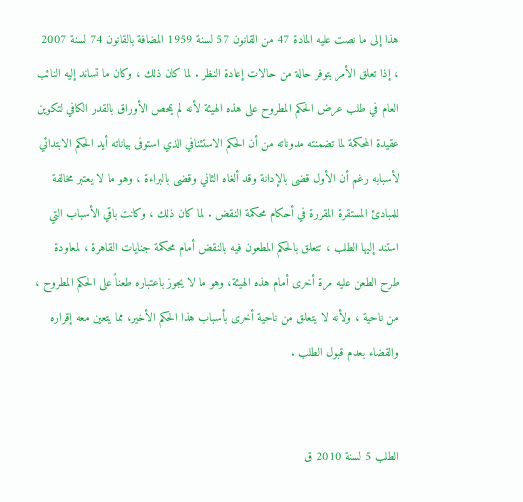هذا إلى ما نصت عليه المادة 47 من القانون 57 لسنة 1959 المضافة بالقانون 74 لسنة 2007 ، إذا تعلق الأمر بتوفر حالة من حالات إعادة النظر . لما كان ذلك ، وكان ما تساند إليه النائب العام في طلب عرض الحكم المطروح على هذه الهيئة لأنه لم يمحص الأوراق بالقدر الكافي لتكوين عقيدة المحكمة لما تضمنته مدوناته من أن الحكم الاستئنافي الذي استوفى بياناته أيد الحكم الابتدائي لأسبابه رغم أن الأول قضى بالإدانة وقد ألغاه الثاني وقضى بالبراءة ، وهو ما لا يعتبر مخالفة للمبادئ المستقرة المقررة في أحكام محكمة النقض . لما كان ذلك ، وكانت باقي الأسباب التي استند إليها الطلب ، تتعلق بالحكم المطعون فيه بالنقض أمام محكمة جنايات القاهرة ، لمعاودة طرح الطعن عليه مرة أخرى أمام هذه الهيئة، وهو ما لا يجوز باعتباره طعناً على الحكم المطروح ، من ناحية ، ولأنه لا يتعلق من ناحية أخرى بأسباب هذا الحكم الأخير، مما يتعين معه إقراره والقضاء بعدم قبول الطلب .


الطلب 5 لسنة 2010 ق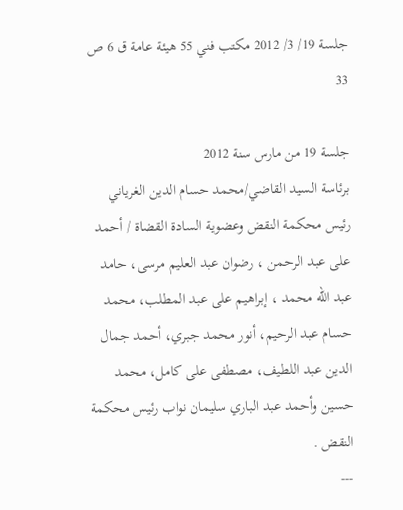جلسة 19/ 3/ 2012 مكتب فني 55 هيئة عامة ق 6 ص 33

جلسة 19 من مارس سنة 2012
برئاسة السيد القاضي/محمد حسام الدين الغرياني رئيس محكمة النقض وعضوية السادة القضاة / أحمد على عبد الرحمن ، رضوان عبد العليم مرسى، حامد عبد الله محمد ، إبراهيم على عبد المطلب، محمد حسام عبد الرحيم، أنور محمد جبري، أحمد جمال الدين عبد اللطيف، مصطفى على كامل، محمد حسين وأحمد عبد الباري سليمان نواب رئيس محكمة النقض .
---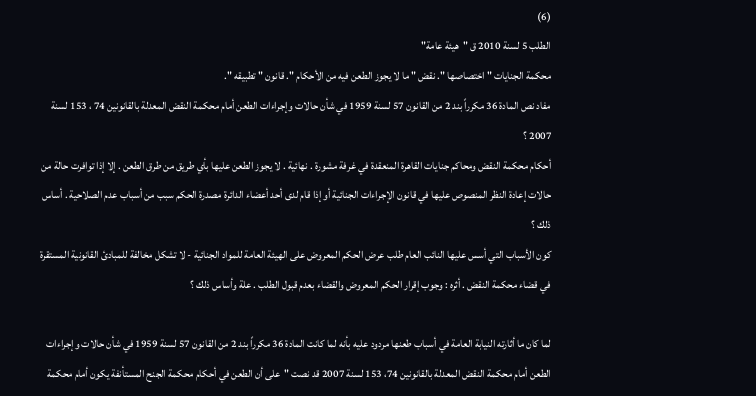(6)
الطلب 5 لسنة 2010 ق "هيئة عامة"
محكمة الجنايات " اختصاصها ". نقض " ما لا يجوز الطعن فيه من الأحكام ". قانون " تطبيقه ".
مفاد نص المادة 36 مكرراً بند 2 من القانون 57 لسنة 1959 في شأن حالات وإجراءات الطعن أمام محكمة النقض المعدلة بالقانونين 74 ، 153 لسنة 2007 ؟
أحكام محكمة النقض ومحاكم جنايات القاهرة المنعقدة في غرفة مشورة . نهائية . لا يجوز الطعن عليها بأي طريق من طرق الطعن . إلا إذا توافرت حالة من حالات إعادة النظر المنصوص عليها في قانون الإجراءات الجنائية أو إذا قام لدى أحد أعضاء الدائرة مصدرة الحكم سبب من أسباب عدم الصلاحية . أساس ذلك ؟
كون الأسباب التي أسس عليها النائب العام طلب عرض الحكم المعروض على الهيئة العامة للمواد الجنائية - لا تشكل مخالفة للمبادئ القانونية المستقرة في قضاء محكمة النقض . أثره : وجوب إقرار الحكم المعروض والقضاء بعدم قبول الطلب . علة وأساس ذلك ؟

لما كان ما أثارته النيابة العامة في أسباب طعنها مردود عليه بأنه لما كانت المادة 36 مكرراً بند 2 من القانون 57 لسنة 1959 في شأن حالات وإجراءات الطعن أمام محكمة النقض المعدلة بالقانونين 74، 153 لسنة 2007 قد نصت "على أن الطعن في أحكام محكمة الجنح المستأنفة يكون أمام محكمة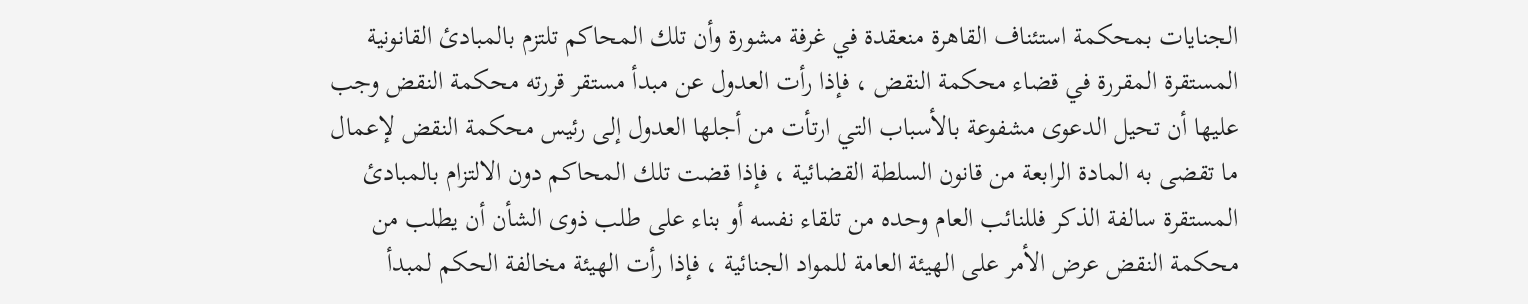الجنايات بمحكمة استئناف القاهرة منعقدة في غرفة مشورة وأن تلك المحاكم تلتزم بالمبادئ القانونية المستقرة المقررة في قضاء محكمة النقض ، فإذا رأت العدول عن مبدأ مستقر قررته محكمة النقض وجب عليها أن تحيل الدعوى مشفوعة بالأسباب التي ارتأت من أجلها العدول إلى رئيس محكمة النقض لإعمال ما تقضى به المادة الرابعة من قانون السلطة القضائية ، فإذا قضت تلك المحاكم دون الالتزام بالمبادئ المستقرة سالفة الذكر فللنائب العام وحده من تلقاء نفسه أو بناء على طلب ذوى الشأن أن يطلب من محكمة النقض عرض الأمر على الهيئة العامة للمواد الجنائية ، فإذا رأت الهيئة مخالفة الحكم لمبدأ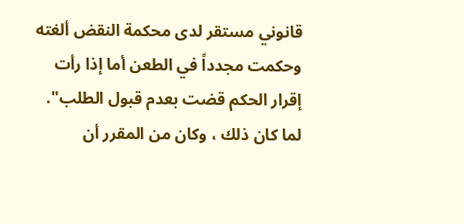قانوني مستقر لدى محكمة النقض ألغته وحكمت مجدداً في الطعن أما إذا رأت إقرار الحكم قضت بعدم قبول الطلب". لما كان ذلك ، وكان من المقرر أن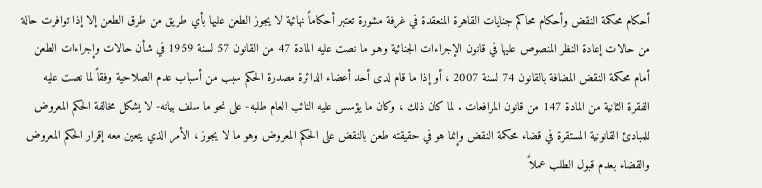أحكام محكمة النقض وأحكام محاكم جنايات القاهرة المنعقدة في غرفة مشورة تعتبر أحكاماً نهائية لا يجوز الطعن عليها بأي طريق من طرق الطعن إلا إذا توافرت حالة من حالات إعادة النظر المنصوص عليها في قانون الإجراءات الجنائية وهـو ما نصت عليه المادة 47 من القانون 57 لسنة 1959 في شأن حالات وإجراءات الطعن أمام محكمة النقض المضافة بالقانون 74 لسنة 2007 ، أو إذا ما قام لدى أحد أعضاء الدائرة مصدرة الحكم سبب من أسباب عدم الصلاحية وفقاً لما نصت عليه الفقرة الثانية من المادة 147 من قانون المرافعات . لما كان ذلك ، وكان ما يؤسس عليه النائب العام طلبه- على نحو ما سلف بيانه- لا يشكل مخالفة الحكم المعروض للمبادئ القانونية المستقرة في قضاء محكمة النقض وإنما هو في حقيقته طعن بالنقض على الحكم المعروض وهو ما لا يجوز ، الأمر الذي يتعين معه إقرار الحكم المعروض والقضاء بعدم قبول الطلب عملاً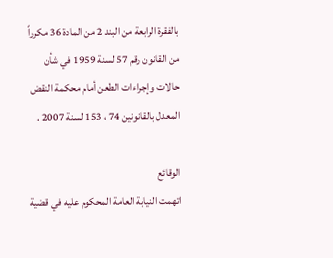بالفقرة الرابعة من البند 2 من المادة 36 مكرراً من القانون رقم 57 لسنة 1959 في شأن حالات وإجراءات الطعن أمام محكمة النقض المعدل بالقانونين 74 ، 153 لسنة 2007 .

الوقائع
اتهمت النيابة العامة المحكوم عليه في قضية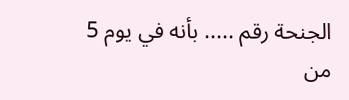الجنحة رقم ..... بأنه في يوم 5 من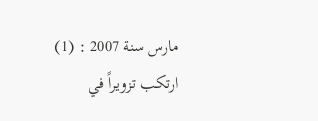مارس سنة 2007 : (1) ارتكب تزويراً في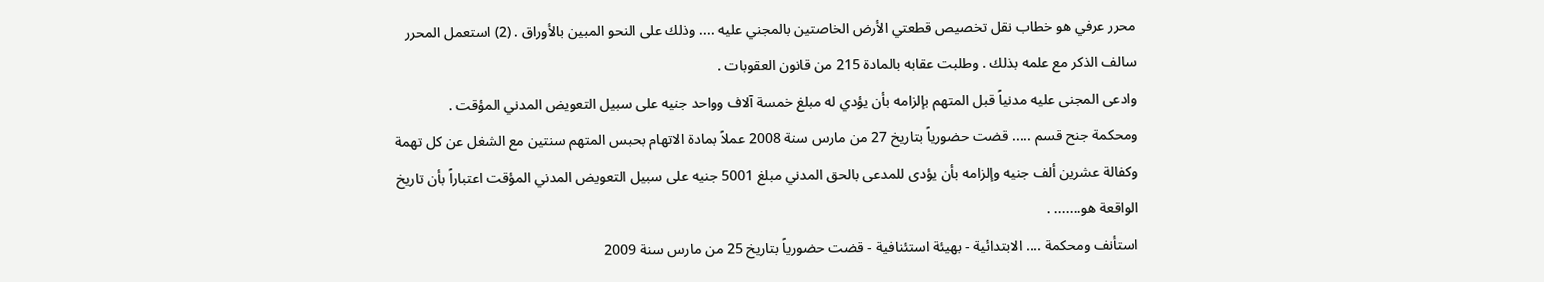محرر عرفي هو خطاب نقل تخصيص قطعتي الأرض الخاصتين بالمجني عليه .... وذلك على النحو المبين بالأوراق . (2) استعمل المحرر سالف الذكر مع علمه بذلك . وطلبت عقابه بالمادة 215 من قانون العقوبات .
وادعى المجنى عليه مدنياً قبل المتهم بإلزامه بأن يؤدي له مبلغ خمسة آلاف وواحد جنيه على سبيل التعويض المدني المؤقت .
ومحكمة جنح قسم ..... قضت حضورياً بتاريخ 27 من مارس سنة 2008 عملاً بمادة الاتهام بحبس المتهم سنتين مع الشغل عن كل تهمة وكفالة عشرين ألف جنيه وإلزامه بأن يؤدى للمدعى بالحق المدني مبلغ 5001 جنيه على سبيل التعويض المدني المؤقت اعتباراً بأن تاريخ الواقعة هو....... .
استأنف ومحكمة .... الابتدائية - بهيئة استئنافية - قضت حضورياً بتاريخ 25 من مارس سنة 2009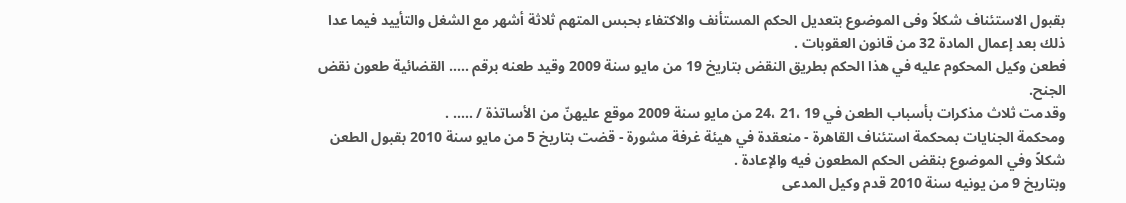بقبول الاستئناف شكلاً وفى الموضوع بتعديل الحكم المستأنف والاكتفاء بحبس المتهم ثلاثة أشهر مع الشغل والتأييد فيما عدا ذلك بعد إعمال المادة 32 من قانون العقوبات .
فطعن وكيل المحكوم عليه في هذا الحكم بطريق النقض بتاريخ 19 من مايو سنة 2009 وقيد طعنه برقم ..... القضائية طعون نقض الجنح.
وقدمت ثلاث مذكرات بأسباب الطعن في 19 ،21 ،24 من مايو سنة 2009 موقع عليهنّ من الأساتذة / ..... .
ومحكمة الجنايات بمحكمة استئناف القاهرة - منعقدة في هيئة غرفة مشورة - قضت بتاريخ 5 من مايو سنة 2010 بقبول الطعن شكلاً وفي الموضوع بنقض الحكم المطعون فيه والإعادة .
وبتاريخ 9 من يونيه سنة 2010 قدم وكيل المدعى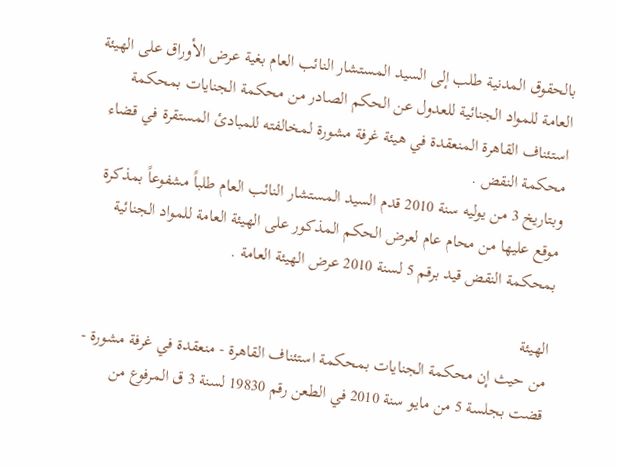بالحقوق المدنية طلب إلى السيد المستشار النائب العام بغية عرض الأوراق على الهيئة العامة للمواد الجنائية للعدول عن الحكم الصادر من محكمة الجنايات بمحكمة استئناف القاهرة المنعقدة في هيئة غرفة مشورة لمخالفته للمبادئ المستقرة في قضاء محكمة النقض .
وبتاريخ 3 من يوليه سنة 2010 قدم السيد المستشار النائب العام طلباً مشفوعاً بمذكرة موقع عليها من محام عام لعرض الحكم المذكور على الهيئة العامة للمواد الجنائية بمحكمة النقض قيد برقم 5 لسنة 2010 عرض الهيئة العامة .

الهيئة
من حيث إن محكمة الجنايات بمحكمة استئناف القاهرة - منعقدة في غرفة مشورة - قضت بجلسة 5 من مايو سنة 2010 في الطعن رقم 19830 لسنة 3 ق المرفوع من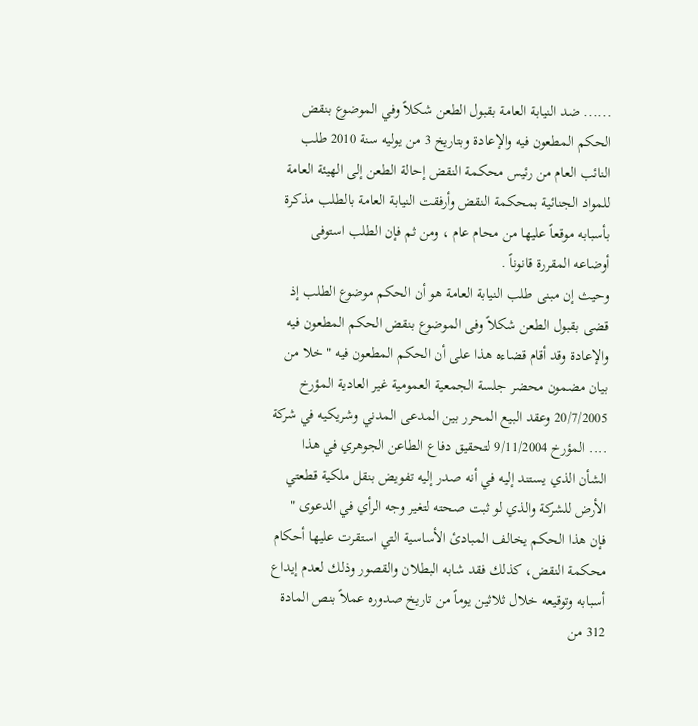...... ضد النيابة العامة بقبول الطعن شكلاً وفي الموضوع بنقض الحكم المطعون فيه والإعادة وبتاريخ 3 من يوليه سنة 2010 طلب النائب العام من رئيس محكمة النقض إحالة الطعن إلى الهيئة العامة للمواد الجنائية بمحكمة النقض وأرفقت النيابة العامة بالطلب مذكرة بأسبابه موقعاً عليها من محام عام ، ومن ثم فإن الطلب استوفى أوضاعه المقررة قانوناً .
وحيث إن مبنى طلب النيابة العامة هو أن الحكم موضوع الطلب إذ قضى بقبول الطعن شكلاً وفى الموضوع بنقض الحكم المطعون فيه والإعادة وقد أقام قضاءه هذا على أن الحكم المطعون فيه " خلا من بيان مضمون محضر جلسة الجمعية العمومية غير العادية المؤرخ 20/7/2005 وعقد البيع المحرر بين المدعى المدني وشريكيه في شركة .... المؤرخ 9/11/2004 لتحقيق دفاع الطاعن الجوهري في هذا الشأن الذي يستند إليه في أنه صدر إليه تفويض بنقل ملكية قطعتي الأرض للشركة والذي لو ثبت صحته لتغير وجه الرأي في الدعوى " فإن هذا الحكم يخالف المبادئ الأساسية التي استقرت عليها أحكام محكمة النقض، كذلك فقد شابه البطلان والقصور وذلك لعدم إيداع أسبابه وتوقيعه خلال ثلاثين يوماً من تاريخ صدوره عملاً بنص المادة 312 من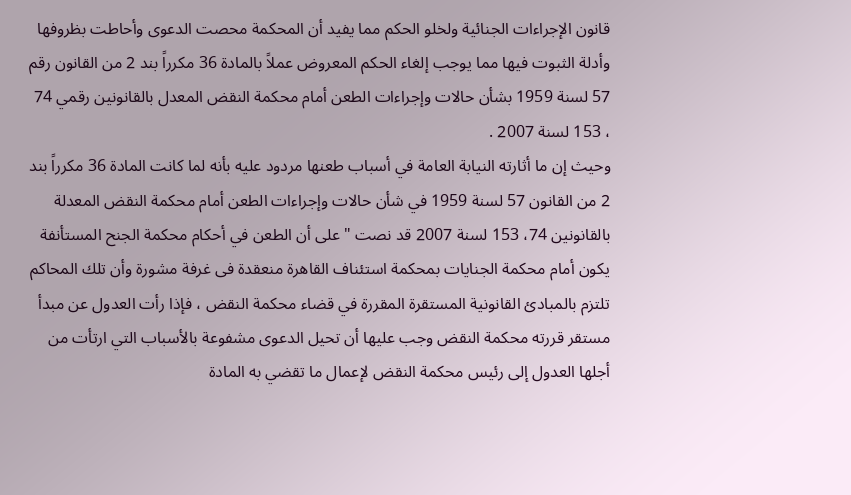قانون الإجراءات الجنائية ولخلو الحكم مما يفيد أن المحكمة محصت الدعوى وأحاطت بظروفها وأدلة الثبوت فيها مما يوجب إلغاء الحكم المعروض عملاً بالمادة 36 مكرراً بند 2 من القانون رقم 57 لسنة 1959 بشأن حالات وإجراءات الطعن أمام محكمة النقض المعدل بالقانونين رقمي 74 ، 153 لسنة 2007 .
وحيث إن ما أثارته النيابة العامة في أسباب طعنها مردود عليه بأنه لما كانت المادة 36 مكرراً بند 2 من القانون 57 لسنة 1959 في شأن حالات وإجراءات الطعن أمام محكمة النقض المعدلة بالقانونين 74، 153 لسنة 2007 قد نصت "على أن الطعن في أحكام محكمة الجنح المستأنفة يكون أمام محكمة الجنايات بمحكمة استئناف القاهرة منعقدة فى غرفة مشورة وأن تلك المحاكم تلتزم بالمبادئ القانونية المستقرة المقررة في قضاء محكمة النقض ، فإذا رأت العدول عن مبدأ مستقر قررته محكمة النقض وجب عليها أن تحيل الدعوى مشفوعة بالأسباب التي ارتأت من أجلها العدول إلى رئيس محكمة النقض لإعمال ما تقضي به المادة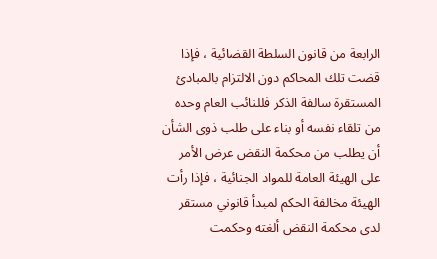الرابعة من قانون السلطة القضائية ، فإذا قضت تلك المحاكم دون الالتزام بالمبادئ المستقرة سالفة الذكر فللنائب العام وحده من تلقاء نفسه أو بناء على طلب ذوى الشأن أن يطلب من محكمة النقض عرض الأمر على الهيئة العامة للمواد الجنائية ، فإذا رأت الهيئة مخالفة الحكم لمبدأ قانوني مستقر لدى محكمة النقض ألغته وحكمت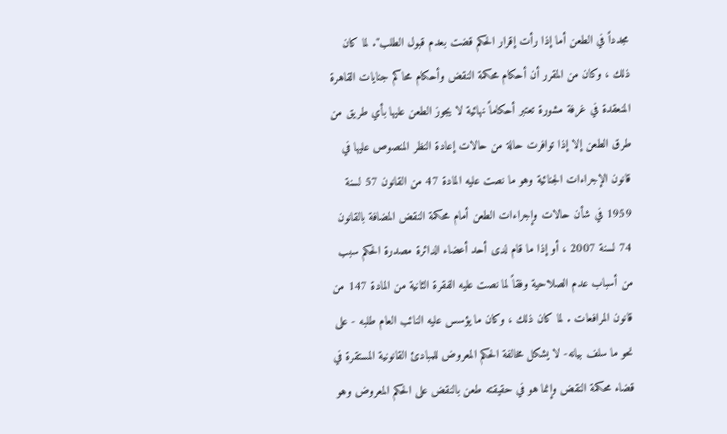مجدداً في الطعن أما إذا رأت إقرار الحكم قضت بعدم قبول الطلب". لما كان ذلك ، وكان من المقرر أن أحكام محكمة النقض وأحكام محاكم جنايات القاهرة المنعقدة في غرفة مشورة تعتبر أحكاماً نهائية لا يجوز الطعن عليها بأي طريق من طرق الطعن إلا إذا توافرت حالة من حالات إعادة النظر المنصوص عليها في قانون الإجراءات الجنائية وهو ما نصت عليه المادة 47 من القانون 57 لسنة 1959 في شأن حالات وإجراءات الطعن أمام محكمة النقض المضافة بالقانون 74 لسنة 2007 ، أو إذا ما قام لدى أحد أعضاء الدائرة مصدرة الحكم سبب من أسباب عدم الصلاحية وفقاً لما نصت عليه الفقرة الثانية من المادة 147 من قانون المرافعات . لما كان ذلك ، وكان ما يؤسس عليه النائب العام طلبه - على نحو ما سلف بيانه- لا يشكل مخالفة الحكم المعروض للمبادئ القانونية المستقرة في قضاء محكمة النقض وإنما هو في حقيقته طعن بالنقض على الحكم المعروض وهو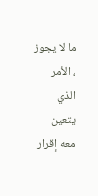ما لا يجوز ، الأمر الذي يتعين معه إقرار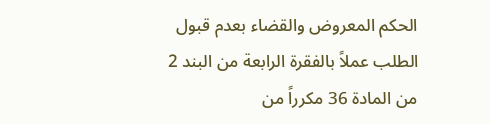الحكم المعروض والقضاء بعدم قبول الطلب عملاً بالفقرة الرابعة من البند 2 من المادة 36 مكرراً من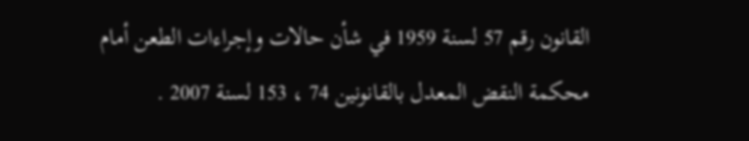القانون رقم 57 لسنة 1959 في شأن حالات وإجراءات الطعن أمام محكمة النقض المعدل بالقانونين 74 ، 153 لسنة 2007 .